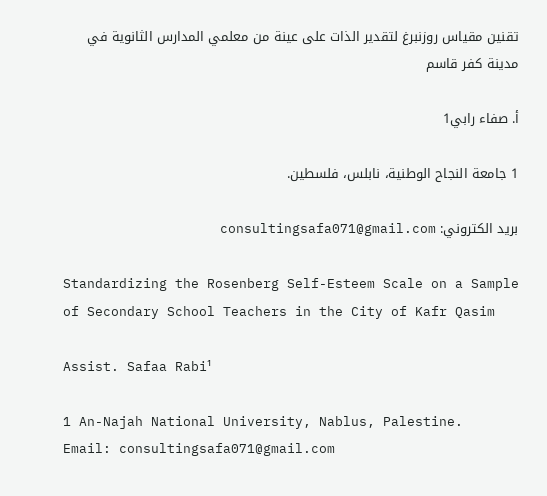تقنين مقياس روزنبرغ لتقدير الذات على عينة من معلمي المدارس الثانوية في مدينة كفر قاسم

أ. صفاء رابي1

1 جامعة النجاح الوطنية، نابلس، فلسطين.

بريد الكتروني: consultingsafa071@gmail.com

Standardizing the Rosenberg Self-Esteem Scale on a Sample of Secondary School Teachers in the City of Kafr Qasim

Assist. Safaa Rabi¹

1 An-Najah National University, Nablus, Palestine.
Email: consultingsafa071@gmail.com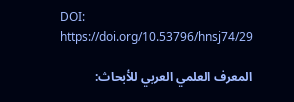DOI: https://doi.org/10.53796/hnsj74/29

المعرف العلمي العربي للأبحاث: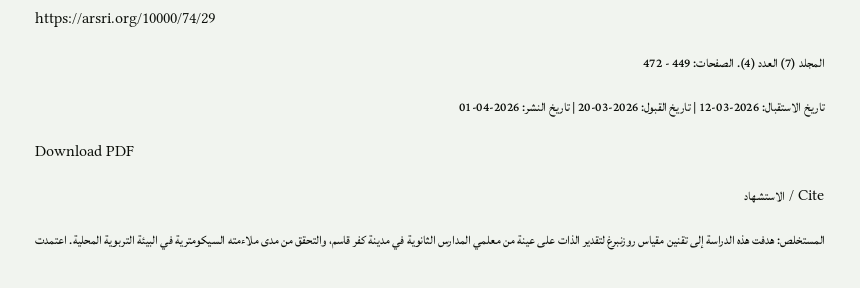https://arsri.org/10000/74/29

المجلد (7) العدد (4). الصفحات: 449 - 472

تاريخ الاستقبال: 2026-03-12 | تاريخ القبول: 2026-03-20 | تاريخ النشر: 2026-04-01

Download PDF

Cite / الاستشهاد

المستخلص: هدفت هذه الدراسة إلى تقنين مقياس روزنبرغ لتقدير الذات على عينة من معلمي المدارس الثانوية في مدينة كفر قاسم، والتحقق من مدى ملاءمته السيكومترية في البيئة التربوية المحلية. اعتمدت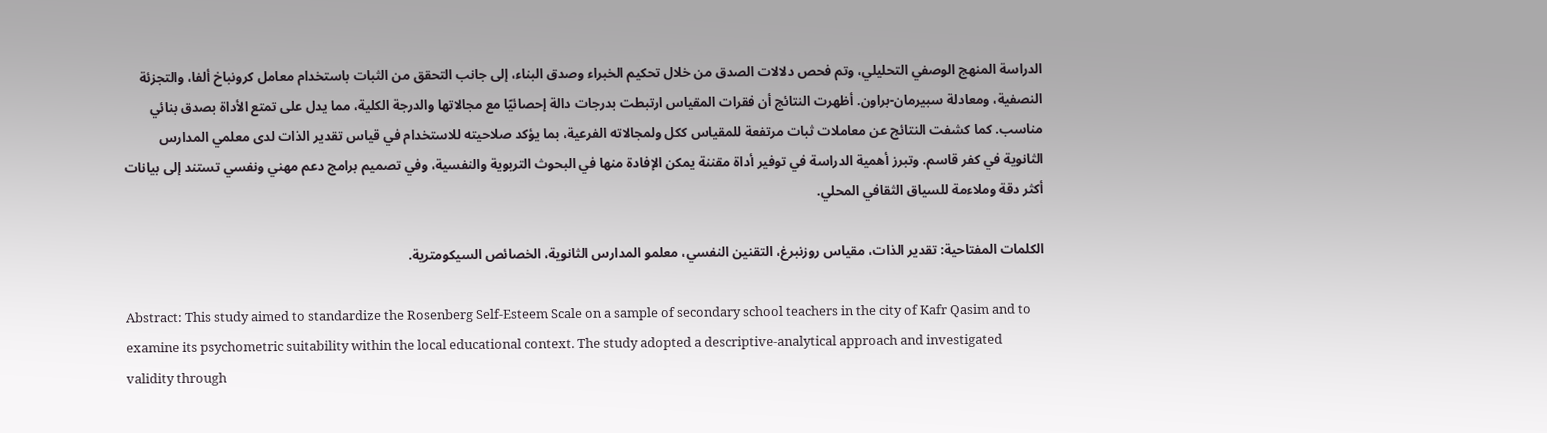الدراسة المنهج الوصفي التحليلي، وتم فحص دلالات الصدق من خلال تحكيم الخبراء وصدق البناء، إلى جانب التحقق من الثبات باستخدام معامل كرونباخ ألفا، والتجزئة النصفية، ومعادلة سبيرمان-براون. أظهرت النتائج أن فقرات المقياس ارتبطت بدرجات دالة إحصائيًا مع مجالاتها والدرجة الكلية، مما يدل على تمتع الأداة بصدق بنائي مناسب. كما كشفت النتائج عن معاملات ثبات مرتفعة للمقياس ككل ولمجالاته الفرعية، بما يؤكد صلاحيته للاستخدام في قياس تقدير الذات لدى معلمي المدارس الثانوية في كفر قاسم. وتبرز أهمية الدراسة في توفير أداة مقننة يمكن الإفادة منها في البحوث التربوية والنفسية، وفي تصميم برامج دعم مهني ونفسي تستند إلى بيانات أكثر دقة وملاءمة للسياق الثقافي المحلي.

الكلمات المفتاحية: تقدير الذات، مقياس روزنبرغ، التقنين النفسي، معلمو المدارس الثانوية، الخصائص السيكومترية.

Abstract: This study aimed to standardize the Rosenberg Self-Esteem Scale on a sample of secondary school teachers in the city of Kafr Qasim and to examine its psychometric suitability within the local educational context. The study adopted a descriptive-analytical approach and investigated validity through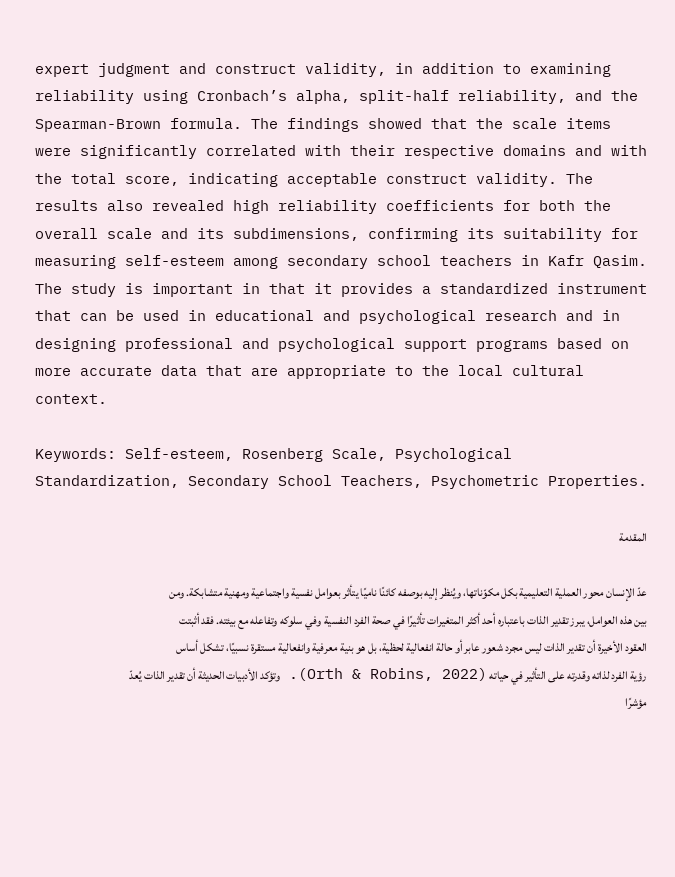expert judgment and construct validity, in addition to examining reliability using Cronbach’s alpha, split-half reliability, and the Spearman-Brown formula. The findings showed that the scale items were significantly correlated with their respective domains and with the total score, indicating acceptable construct validity. The results also revealed high reliability coefficients for both the overall scale and its subdimensions, confirming its suitability for measuring self-esteem among secondary school teachers in Kafr Qasim. The study is important in that it provides a standardized instrument that can be used in educational and psychological research and in designing professional and psychological support programs based on more accurate data that are appropriate to the local cultural context.

Keywords: Self-esteem, Rosenberg Scale, Psychological Standardization, Secondary School Teachers, Psychometric Properties.

المقدمة

عدّ الإنسان محور العملية التعليمية بكل مكوّناتها، ويُنظر إليه بوصفه كائنًا ناميًا يتأثر بعوامل نفسية واجتماعية ومهنية متشابكة. ومن بين هذه العوامل، يبرز تقدير الذات باعتباره أحد أكثر المتغيرات تأثيرًا في صحة الفرد النفسية وفي سلوكه وتفاعله مع بيئته. فقد أثبتت العقود الأخيرة أن تقدير الذات ليس مجرد شعور عابر أو حالة انفعالية لحظية، بل هو بنية معرفية وانفعالية مستقرة نسبيًا، تشكل أساس رؤية الفرد لذاته وقدرته على التأثير في حياته (Orth & Robins, 2022). وتؤكد الأدبيات الحديثة أن تقدير الذات يُعدّ مؤشرًا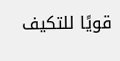قويًا للتكيف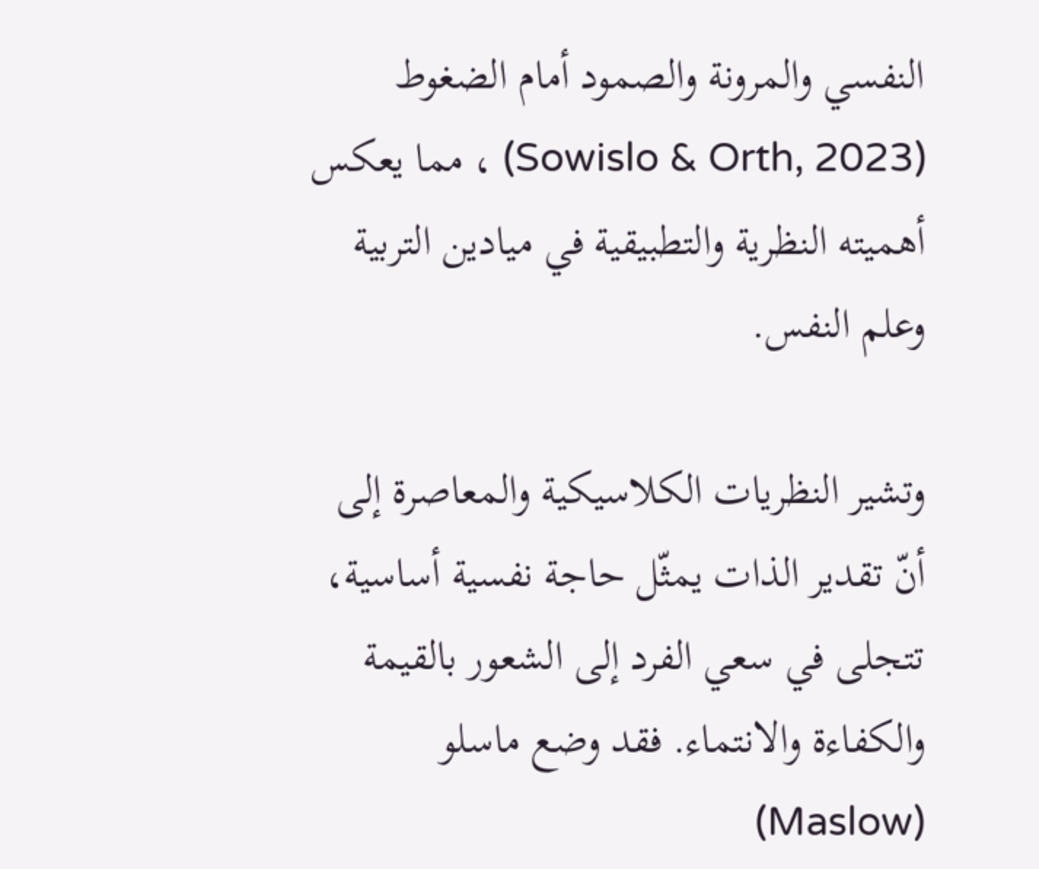النفسي والمرونة والصمود أمام الضغوط (Sowislo & Orth, 2023) ، مما يعكس أهميته النظرية والتطبيقية في ميادين التربية وعلم النفس.

وتشير النظريات الكلاسيكية والمعاصرة إلى أنّ تقدير الذات يمثّل حاجة نفسية أساسية، تتجلى في سعي الفرد إلى الشعور بالقيمة والكفاءة والانتماء. فقد وضع ماسلو (Maslow)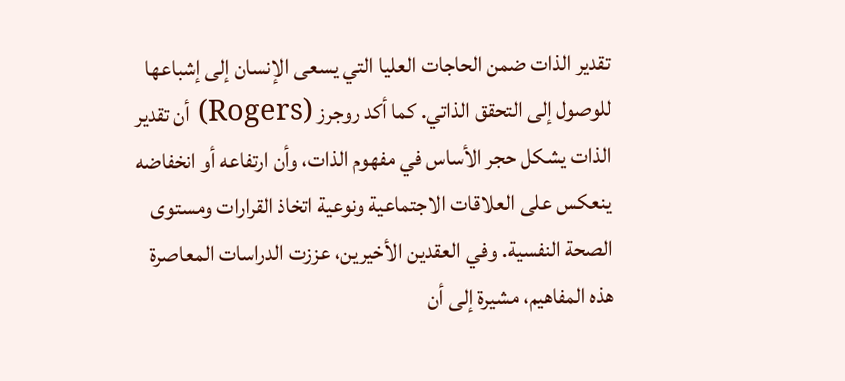تقدير الذات ضمن الحاجات العليا التي يسعى الإنسان إلى إشباعها للوصول إلى التحقق الذاتي. كما أكد روجرز (Rogers) أن تقدير الذات يشكل حجر الأساس في مفهوم الذات، وأن ارتفاعه أو انخفاضه ينعكس على العلاقات الاجتماعية ونوعية اتخاذ القرارات ومستوى الصحة النفسية. وفي العقدين الأخيرين، عززت الدراسات المعاصرة هذه المفاهيم، مشيرة إلى أن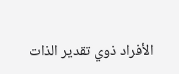الأفراد ذوي تقدير الذات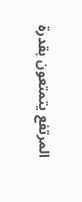المرتفع يتمتعون بقدرة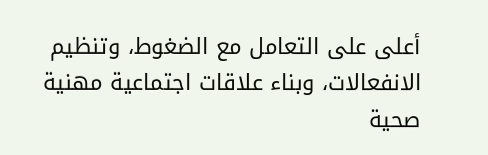أعلى على التعامل مع الضغوط، وتنظيم الانفعالات، وبناء علاقات اجتماعية مهنية صحية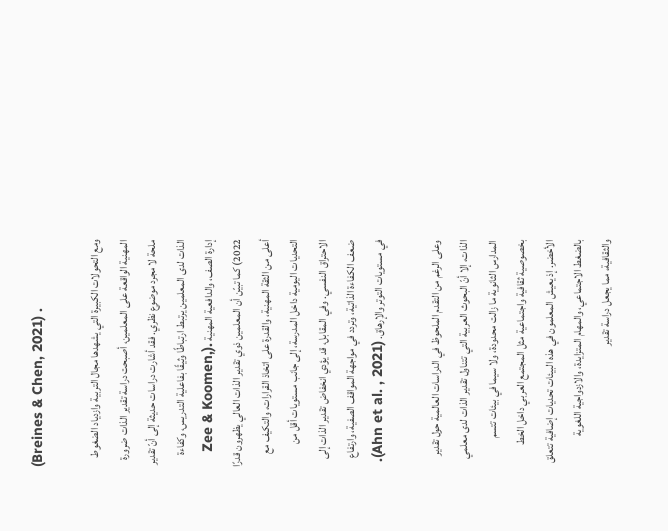(Breines & Chen, 2021) .

ومع التحولات الكبيرة التي يشهدها مجال التربية وازدياد الضغوط المهنية الواقعة على المعلمين، أصبحت دراسة تقدير الذات ضرورة ملحة لا مجرد موضوع نظري. فقد أشارت دراسات حديثة إلى أنّ تقدير الذات لدى المعلمين يرتبط ارتباطًا وثيقًا بفاعلية التدريس، وكفاءة إدارة الصف، والدافعية المهنية .(Zee & Koomen, 2022) كما تبيّن أن المعلمين ذوي تقدير الذات العالي يظهرون قدرًا أعلى من الثقة المهنية، والقدرة على اتخاذ القرارات، والتكيف مع التحديات اليومية داخل المدرسة، إلى جانب مستويات أقل من الاحتراق النفسي. وفي المقابل، قد يؤدي انخفاض تقدير الذات إلى ضعف الكفاءة الذاتية، وتردد في مواجهة المواقف الصفية، وارتفاع في مستويات التوتر والإرهاق. (Ahn et al. , 2021).

وعلى الرغم من التقدم الملحوظ في الدراسات العالمية حول تقدير الذات، إلا أنّ البحوث العربية التي تتناول تقدير الذات لدى معلمي المدارس الثانوية ما زالت محدودة، ولا سيما في بيئات تتسم بخصوصية ثقافية واجتماعية مثل المجتمع العربي داخل الخط الأخضر. إذ يعيش المعلمون في هذه البيئات تحديات إضافية تتعلق بالضغط الاجتماعي، والمهام المتزايدة، والازدواجية اللغوية والثقافية، مما يجعل دراسة تقدير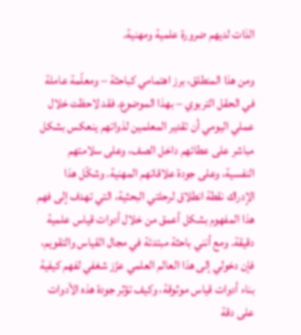الذات لديهم ضرورة علمية ومهنية.

ومن هذا المنطلق، برز اهتمامي كباحثة – ومعلّمة عاملة في الحقل التربوي – بهذا الموضوع. فقد لاحظت خلال عملي اليومي أن تقدير المعلمين لذواتهم ينعكس بشكل مباشر على عطائهم داخل الصف، وعلى سلامتهم النفسية، وعلى جودة علاقاتهم المهنية. وشكّل هذا الإدراك نقطة انطلاق لرحلتي البحثية، التي تهدف إلى فهم هذا المفهوم بشكل أعمق من خلال أدوات قياس علمية دقيقة. ومع أنني باحثة مبتدئة في مجال القياس والتقويم، فإن دخولي إلى هذا العالم العلمي عزّز شغفي لفهم كيفية بناء أدوات قياس موثوقة، وكيف تؤثر جودة هذه الأدوات على دقة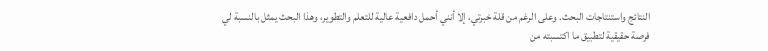النتائج واستنتاجات البحث. وعلى الرغم من قلة خبرتي، إلا أنني أحمل دافعية عالية للتعلم والتطوير، وهذا البحث يمثل بالنسبة لي فرصة حقيقية لتطبيق ما اكتسبته من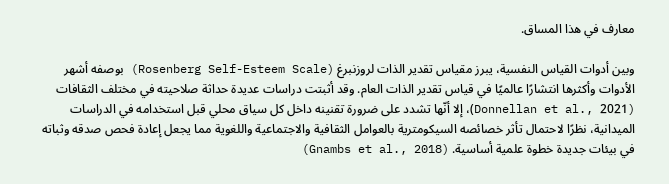معارف في هذا المساق.

وبين أدوات القياس النفسية، يبرز مقياس تقدير الذات لروزنبرغ (Rosenberg Self-Esteem Scale) بوصفه أشهر الأدوات وأكثرها انتشارًا عالميًا في قياس تقدير الذات العام. وقد أثبتت دراسات عديدة حداثة صلاحيته في مختلف الثقافات (Donnellan et al., 2021)، إلا أنّها تشدد على ضرورة تقنينه داخل كل سياق محلي قبل استخدامه في الدراسات الميدانية، نظرًا لاحتمال تأثر خصائصه السيكومترية بالعوامل الثقافية والاجتماعية واللغوية مما يجعل إعادة فحص صدقه وثباته في بيئات جديدة خطوة علمية أساسية. (Gnambs et al., 2018)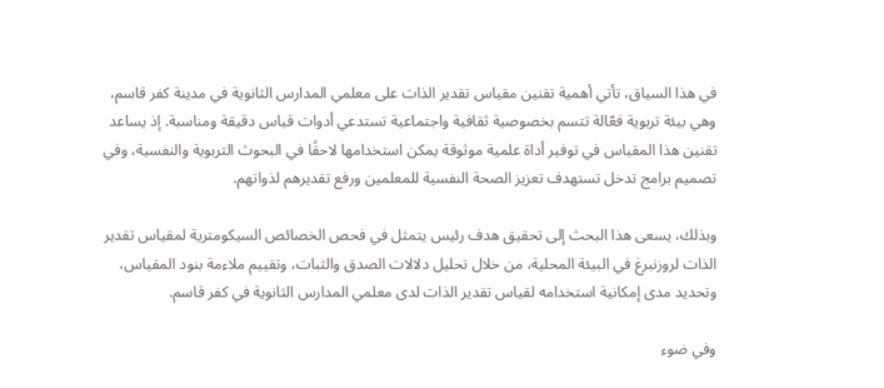في هذا السياق، تأتي أهمية تقنين مقياس تقدير الذات على معلمي المدارس الثانوية في مدينة كفر قاسم، وهي بيئة تربوية فعّالة تتسم بخصوصية ثقافية واجتماعية تستدعي أدوات قياس دقيقة ومناسبة. إذ يساعد تقنين هذا المقياس في توفير أداة علمية موثوقة يمكن استخدامها لاحقًا في البحوث التربوية والنفسية، وفي تصميم برامج تدخل تستهدف تعزيز الصحة النفسية للمعلمين ورفع تقديرهم لذواتهم.

وبذلك، يسعى هذا البحث إلى تحقيق هدف رئيس يتمثل في فحص الخصائص السيكومترية لمقياس تقدير الذات لروزنبرغ في البيئة المحلية، من خلال تحليل دلالات الصدق والثبات، وتقييم ملاءمة بنود المقياس، وتحديد مدى إمكانية استخدامه لقياس تقدير الذات لدى معلمي المدارس الثانوية في كفر قاسم.

وفي ضوء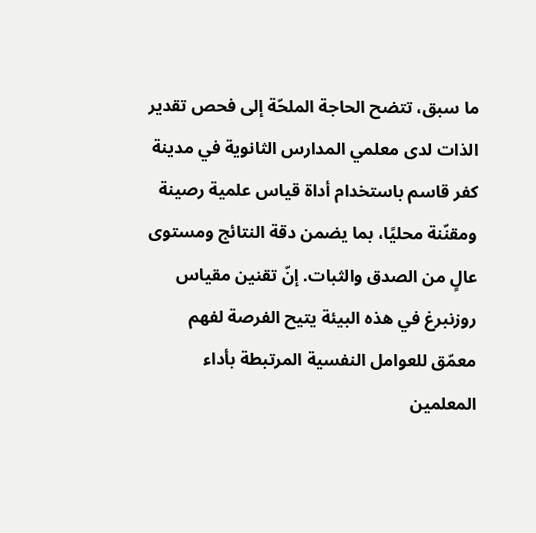ما سبق، تتضح الحاجة الملحّة إلى فحص تقدير الذات لدى معلمي المدارس الثانوية في مدينة كفر قاسم باستخدام أداة قياس علمية رصينة ومقنّنة محليًا، بما يضمن دقة النتائج ومستوى عالٍ من الصدق والثبات. إنّ تقنين مقياس روزنبرغ في هذه البيئة يتيح الفرصة لفهم معمّق للعوامل النفسية المرتبطة بأداء المعلمين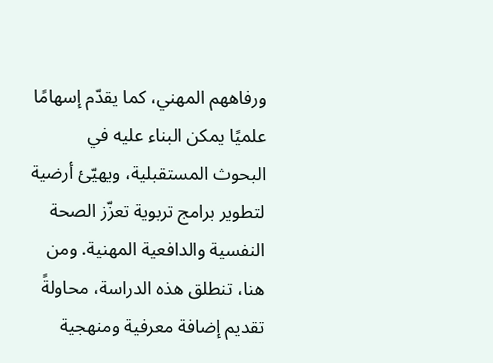ورفاههم المهني، كما يقدّم إسهامًا علميًا يمكن البناء عليه في البحوث المستقبلية، ويهيّئ أرضية لتطوير برامج تربوية تعزّز الصحة النفسية والدافعية المهنية. ومن هنا، تنطلق هذه الدراسة، محاولةً تقديم إضافة معرفية ومنهجية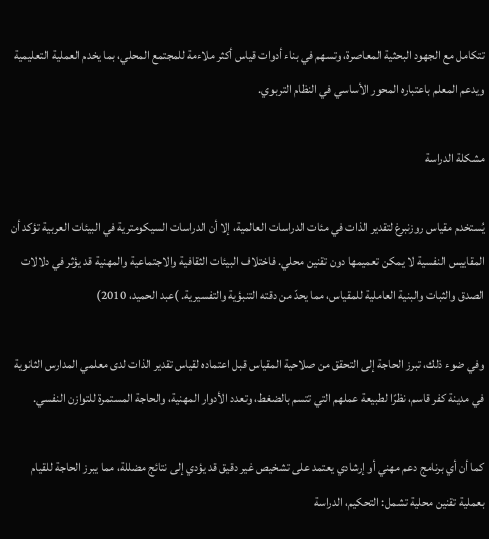تتكامل مع الجهود البحثية المعاصرة، وتسهم في بناء أدوات قياس أكثر ملاءمة للمجتمع المحلي، بما يخدم العملية التعليمية ويدعم المعلم باعتباره المحور الأساسي في النظام التربوي.

مشكلة الدراسة

يُستخدم مقياس روزنبرغ لتقدير الذات في مئات الدراسات العالمية، إلا أن الدراسات السيكومترية في البيئات العربية تؤكد أن المقاييس النفسية لا يمكن تعميمها دون تقنين محلي. فاختلاف البيئات الثقافية والاجتماعية والمهنية قد يؤثر في دلالات الصدق والثبات والبنية العاملية للمقياس، مما يحدّ من دقته التنبؤية والتفسيرية. )عبد الحميد، 2010)

وفي ضوء ذلك، تبرز الحاجة إلى التحقق من صلاحية المقياس قبل اعتماده لقياس تقدير الذات لدى معلمي المدارس الثانوية في مدينة كفر قاسم، نظرًا لطبيعة عملهم التي تتسم بالضغط، وتعدد الأدوار المهنية، والحاجة المستمرة للتوازن النفسي.

كما أن أي برنامج دعم مهني أو إرشادي يعتمد على تشخيص غير دقيق قد يؤدي إلى نتائج مضللة، مما يبرز الحاجة للقيام بعملية تقنين محلية تشمل: التحكيم، الدراسة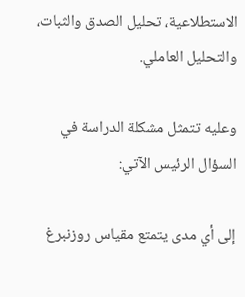الاستطلاعية، تحليل الصدق والثبات، والتحليل العاملي.

وعليه تتمثل مشكلة الدراسة في السؤال الرئيس الآتي:

إلى أي مدى يتمتع مقياس روزنبرغ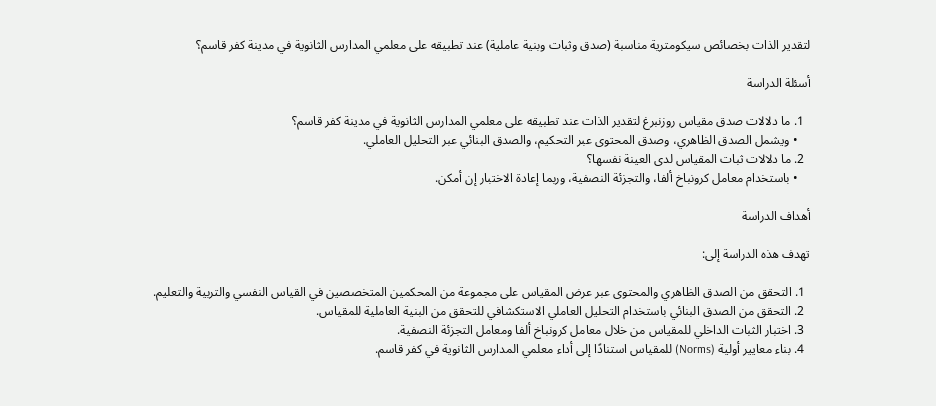لتقدير الذات بخصائص سيكومترية مناسبة (صدق وثبات وبنية عاملية) عند تطبيقه على معلمي المدارس الثانوية في مدينة كفر قاسم؟

أسئلة الدراسة

  1. ما دلالات صدق مقياس روزنبرغ لتقدير الذات عند تطبيقه على معلمي المدارس الثانوية في مدينة كفر قاسم؟
    • ويشمل الصدق الظاهري، وصدق المحتوى عبر التحكيم، والصدق البنائي عبر التحليل العاملي.
  2. ما دلالات ثبات المقياس لدى العينة نفسها؟
    • باستخدام معامل كرونباخ ألفا، والتجزئة النصفية، وربما إعادة الاختبار إن أمكن.

أهداف الدراسة

تهدف هذه الدراسة إلى:

  1. التحقق من الصدق الظاهري والمحتوى عبر عرض المقياس على مجموعة من المحكمين المتخصصين في القياس النفسي والتربية والتعليم.
  2. التحقق من الصدق البنائي باستخدام التحليل العاملي الاستكشافي للتحقق من البنية العاملية للمقياس.
  3. اختبار الثبات الداخلي للمقياس من خلال معامل كرونباخ ألفا ومعامل التجزئة النصفية.
  4. بناء معايير أولية (Norms) للمقياس استنادًا إلى أداء معلمي المدارس الثانوية في كفر قاسم.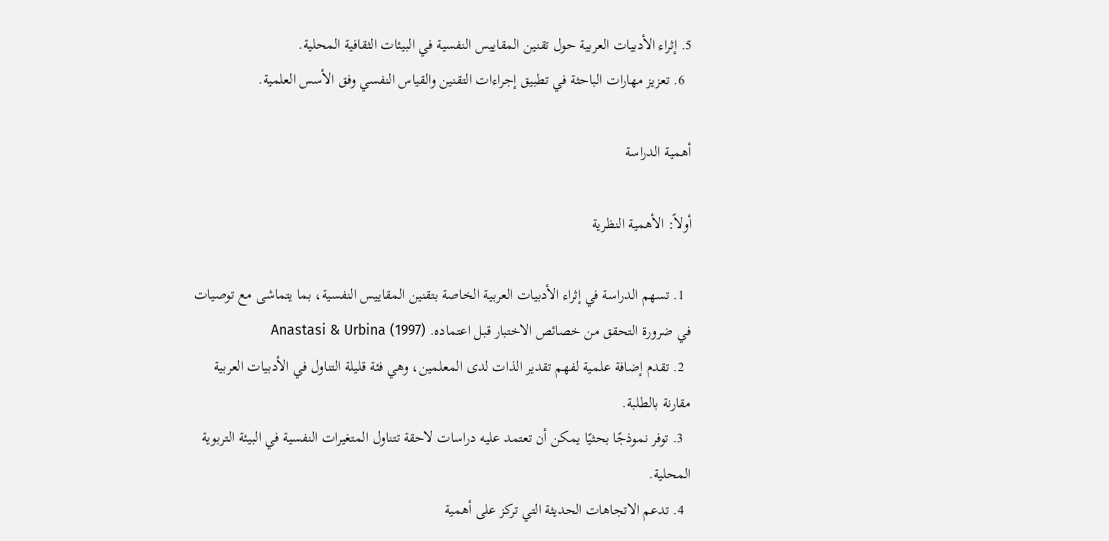5. إثراء الأدبيات العربية حول تقنين المقاييس النفسية في البيئات الثقافية المحلية.
  6. تعزيز مهارات الباحثة في تطبيق إجراءات التقنين والقياس النفسي وفق الأسس العلمية.

أهمية الدراسة

أولاً: الأهمية النظرية

  1. تسهم الدراسة في إثراء الأدبيات العربية الخاصة بتقنين المقاييس النفسية، بما يتماشى مع توصيات في ضرورة التحقق من خصائص الاختبار قبل اعتماده. Anastasi & Urbina (1997)
  2. تقدم إضافة علمية لفهم تقدير الذات لدى المعلمين، وهي فئة قليلة التناول في الأدبيات العربية مقارنة بالطلبة.
  3. توفر نموذجًا بحثيًا يمكن أن تعتمد عليه دراسات لاحقة تتناول المتغيرات النفسية في البيئة التربوية المحلية.
  4. تدعم الاتجاهات الحديثة التي تركز على أهمية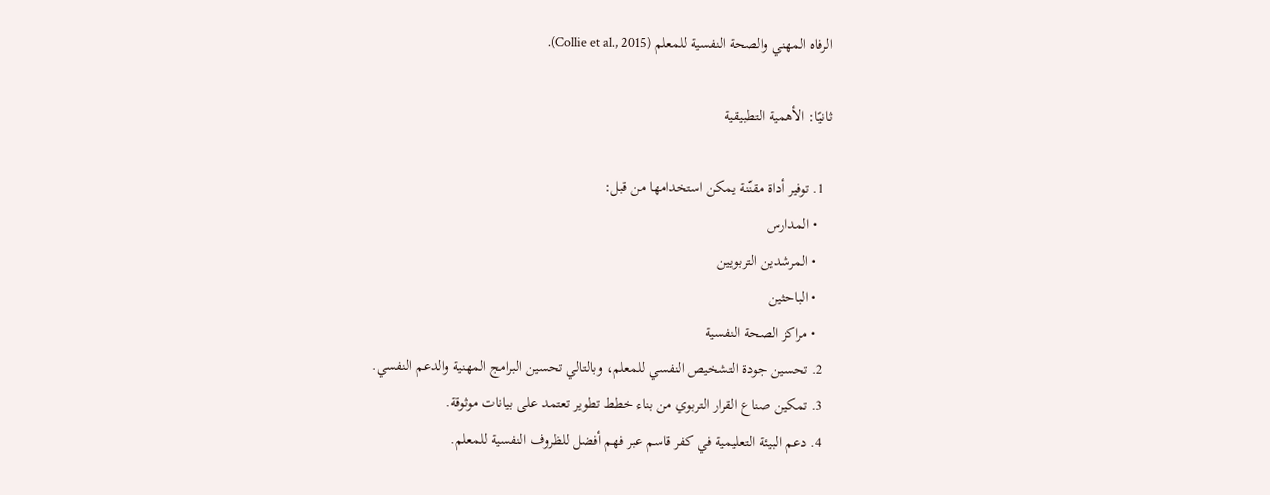الرفاه المهني والصحة النفسية للمعلم (Collie et al., 2015).

ثانيًا: الأهمية التطبيقية

  1. توفير أداة مقنّنة يمكن استخدامها من قبل:
    • المدارس
    • المرشدين التربويين
    • الباحثين
    • مراكز الصحة النفسية
  2. تحسين جودة التشخيص النفسي للمعلم، وبالتالي تحسين البرامج المهنية والدعم النفسي.
  3. تمكين صناع القرار التربوي من بناء خطط تطوير تعتمد على بيانات موثوقة.
  4. دعم البيئة التعليمية في كفر قاسم عبر فهم أفضل للظروف النفسية للمعلم.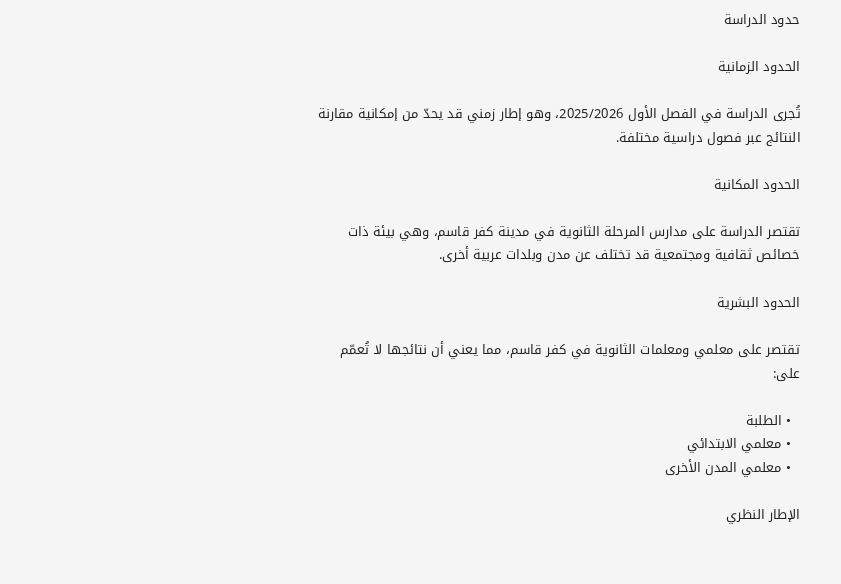حدود الدراسة

الحدود الزمانية

تُجرى الدراسة في الفصل الأول 2025/2026، وهو إطار زمني قد يحدّ من إمكانية مقارنة النتائج عبر فصول دراسية مختلفة.

الحدود المكانية

تقتصر الدراسة على مدارس المرحلة الثانوية في مدينة كفر قاسم، وهي بيئة ذات خصائص ثقافية ومجتمعية قد تختلف عن مدن وبلدات عربية أخرى.

الحدود البشرية

تقتصر على معلمي ومعلمات الثانوية في كفر قاسم، مما يعني أن نتائجها لا تُعمّم على:

  • الطلبة
  • معلمي الابتدائي
  • معلمي المدن الأخرى

الإطار النظري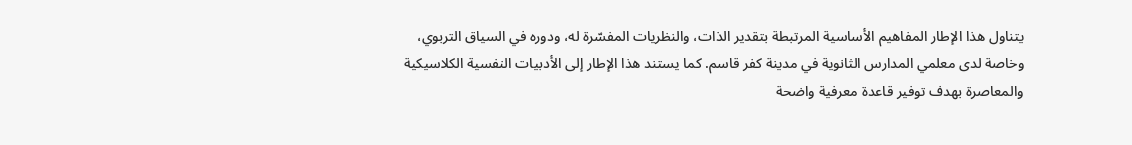يتناول هذا الإطار المفاهيم الأساسية المرتبطة بتقدير الذات، والنظريات المفسّرة له، ودوره في السياق التربوي، وخاصة لدى معلمي المدارس الثانوية في مدينة كفر قاسم. كما يستند هذا الإطار إلى الأدبيات النفسية الكلاسيكية والمعاصرة بهدف توفير قاعدة معرفية واضحة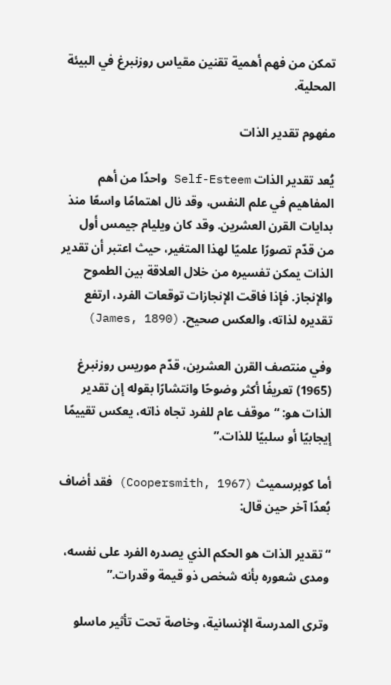تمكن من فهم أهمية تقنين مقياس روزنبرغ في البيئة المحلية.

مفهوم تقدير الذات

يُعد تقدير الذات Self-Esteem واحدًا من أهم المفاهيم في علم النفس، وقد نال اهتمامًا واسعًا منذ بدايات القرن العشرين. وقد كان ويليام جيمس أول من قدّم تصورًا علميًا لهذا المتغير، حيث اعتبر أن تقدير الذات يمكن تفسيره من خلال العلاقة بين الطموح والإنجاز. فإذا فاقت الإنجازات توقعات الفرد، ارتفع تقديره لذاته، والعكس صحيح. (James, 1890)

وفي منتصف القرن العشرين، قدّم موريس روزنبرغ (1965) تعريفًا أكثر وضوحًا وانتشارًا بقوله إن تقدير الذات هو: “موقف عام للفرد تجاه ذاته، يعكس تقييمًا إيجابيًا أو سلبيًا للذات.”

أما كوبرسميث (Coopersmith, 1967) فقد أضاف بُعدًا آخر حين قال:

“تقدير الذات هو الحكم الذي يصدره الفرد على نفسه، ومدى شعوره بأنه شخص ذو قيمة وقدرات.”

وترى المدرسة الإنسانية، وخاصة تحت تأثير ماسلو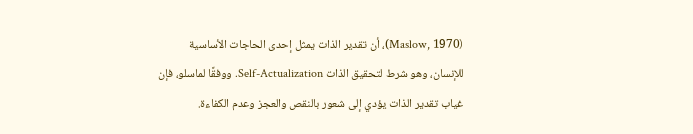(Maslow, 1970)، أن تقدير الذات يمثل إحدى الحاجات الأساسية للإنسان، وهو شرط لتحقيق الذات Self-Actualization. ووفقًا لماسلو، فإن غياب تقدير الذات يؤدي إلى شعور بالنقص والعجز وعدم الكفاءة.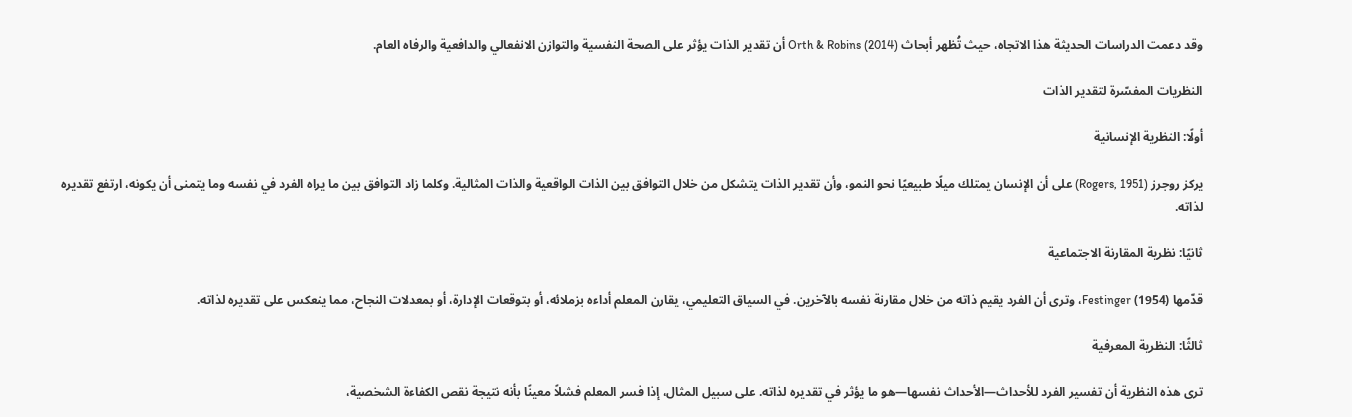وقد دعمت الدراسات الحديثة هذا الاتجاه، حيث تُظهر أبحاث Orth & Robins (2014) أن تقدير الذات يؤثر على الصحة النفسية والتوازن الانفعالي والدافعية والرفاه العام.

النظريات المفسّرة لتقدير الذات

أولًا: النظرية الإنسانية

يركز روجرز (Rogers, 1951) على أن الإنسان يمتلك ميلًا طبيعيًا نحو النمو، وأن تقدير الذات يتشكل من خلال التوافق بين الذات الواقعية والذات المثالية. وكلما زاد التوافق بين ما يراه الفرد في نفسه وما يتمنى أن يكونه، ارتفع تقديره لذاته.

ثانيًا: نظرية المقارنة الاجتماعية

قدّمها Festinger (1954)، وترى أن الفرد يقيم ذاته من خلال مقارنة نفسه بالآخرين. في السياق التعليمي، يقارن المعلم أداءه بزملائه، أو بتوقعات الإدارة، أو بمعدلات النجاح، مما ينعكس على تقديره لذاته.

ثالثًا: النظرية المعرفية

ترى هذه النظرية أن تفسير الفرد للأحداث—الأحداث نفسها—هو ما يؤثر في تقديره لذاته. على سبيل المثال، إذا فسر المعلم فشلاً معينًا بأنه نتيجة نقص الكفاءة الشخصية،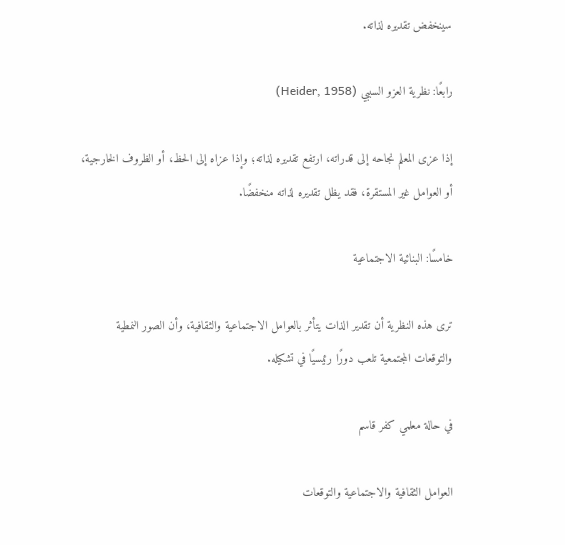سينخفض تقديره لذاته.

رابعًا: نظرية العزو السببي (Heider, 1958)

إذا عزى المعلم نجاحه إلى قدراته، ارتفع تقديره لذاته؛ وإذا عزاه إلى الحظ، أو الظروف الخارجية، أو العوامل غير المستقرة، فقد يظل تقديره لذاته منخفضًا.

خامسًا: البنائية الاجتماعية

ترى هذه النظرية أن تقدير الذات يتأثر بالعوامل الاجتماعية والثقافية، وأن الصور النمطية والتوقعات المجتمعية تلعب دورًا رئيسيًا في تشكيله.

في حالة معلمي كفر قاسم

العوامل الثقافية والاجتماعية والتوقعات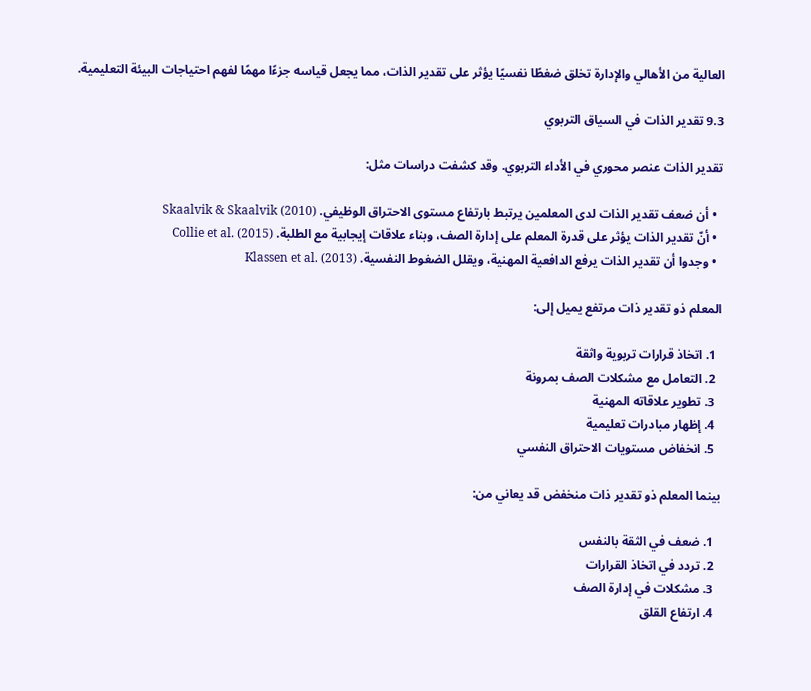العالية من الأهالي والإدارة تخلق ضغطًا نفسيًا يؤثر على تقدير الذات، مما يجعل قياسه جزءًا مهمًا لفهم احتياجات البيئة التعليمية.

9.3 تقدير الذات في السياق التربوي

تقدير الذات عنصر محوري في الأداء التربوي. وقد كشفت دراسات مثل:

  • أن ضعف تقدير الذات لدى المعلمين يرتبط بارتفاع مستوى الاحتراق الوظيفي. Skaalvik & Skaalvik (2010)
  • أنّ تقدير الذات يؤثر على قدرة المعلم على إدارة الصف، وبناء علاقات إيجابية مع الطلبة. Collie et al. (2015)
  • وجدوا أن تقدير الذات يرفع الدافعية المهنية، ويقلل الضغوط النفسية. Klassen et al. (2013)

المعلم ذو تقدير ذات مرتفع يميل إلى:

  1. اتخاذ قرارات تربوية واثقة
  2. التعامل مع مشكلات الصف بمرونة
  3. تطوير علاقاته المهنية
  4. إظهار مبادرات تعليمية
  5. انخفاض مستويات الاحتراق النفسي

بينما المعلم ذو تقدير ذات منخفض قد يعاني من:

  1. ضعف في الثقة بالنفس
  2. تردد في اتخاذ القرارات
  3. مشكلات في إدارة الصف
  4. ارتفاع القلق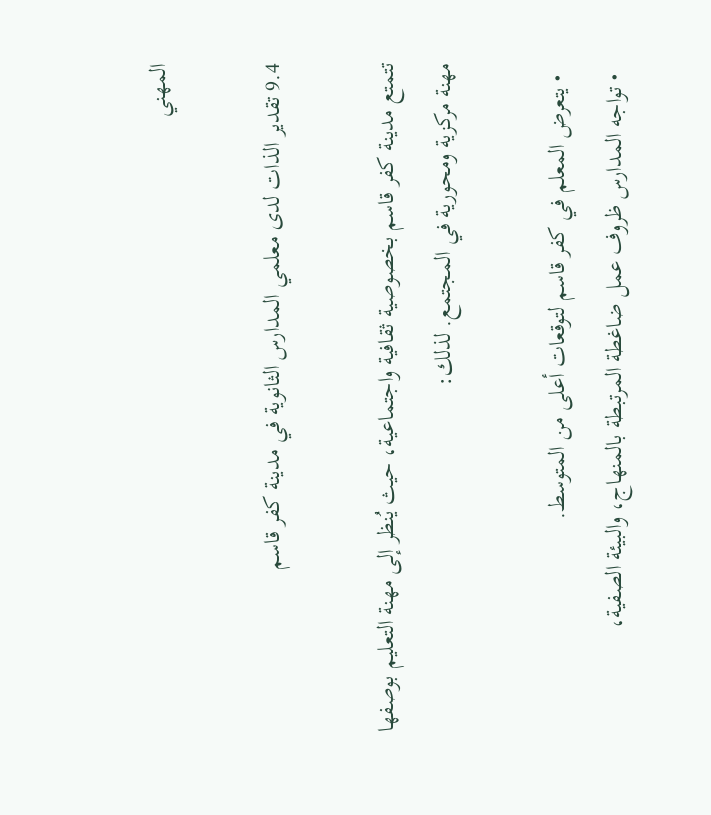المهني

9.4 تقدير الذات لدى معلمي المدارس الثانوية في مدينة كفر قاسم

تتمتع مدينة كفر قاسم بخصوصية ثقافية واجتماعية، حيث يُنظر إلى مهنة التعليم بوصفها مهنة مركزية ومحورية في المجتمع. لذلك:

  • يتعرض المعلم في كفر قاسم لتوقعات أعلى من المتوسط.
  • تواجه المدارس ظروف عمل ضاغطة المرتبطة بالمنهاج، والبيئة الصفية،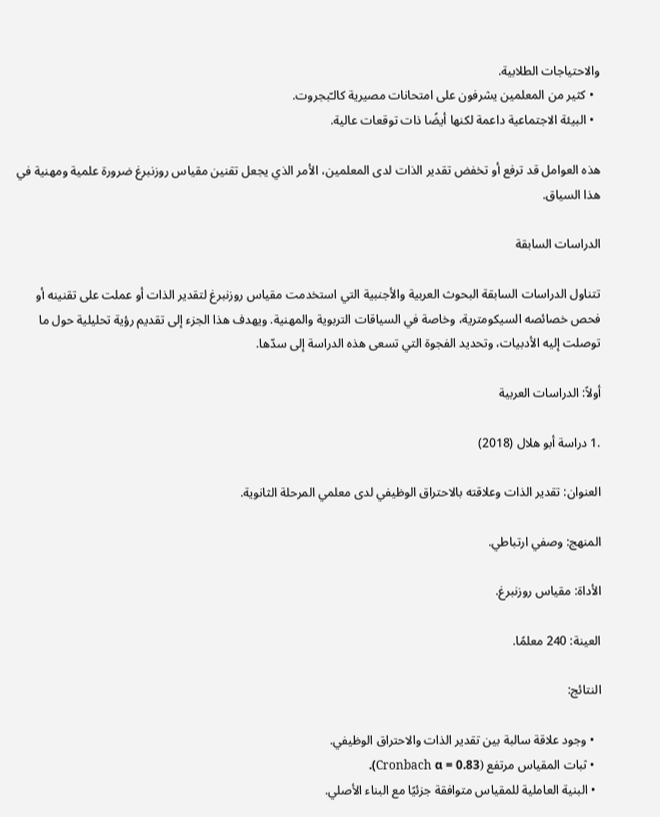والاحتياجات الطلابية.
  • كثير من المعلمين يشرفون على امتحانات مصيرية كالـّبجروت.
  • البيئة الاجتماعية داعمة لكنها أيضًا ذات توقعات عالية.

هذه العوامل قد ترفع أو تخفض تقدير الذات لدى المعلمين، الأمر الذي يجعل تقنين مقياس روزنبرغ ضرورة علمية ومهنية في هذا السياق.

الدراسات السابقة

تتناول الدراسات السابقة البحوث العربية والأجنبية التي استخدمت مقياس روزنبرغ لتقدير الذات أو عملت على تقنينه أو فحص خصائصه السيكومترية، وخاصة في السياقات التربوية والمهنية. ويهدف هذا الجزء إلى تقديم رؤية تحليلية حول ما توصلت إليه الأدبيات، وتحديد الفجوة التي تسعى هذه الدراسة إلى سدّها.

أولاً: الدراسات العربية

.1 دراسة أبو هلال (2018)

العنوان: تقدير الذات وعلاقته بالاحتراق الوظيفي لدى معلمي المرحلة الثانوية.

المنهج: وصفي ارتباطي.

الأداة: مقياس روزنبرغ.

العينة: 240 معلمًا.

النتائج:

  • وجود علاقة سالبة بين تقدير الذات والاحتراق الوظيفي.
  • ثبات المقياس مرتفع (Cronbach α = 0.83).
  • البنية العاملية للمقياس متوافقة جزئيًا مع البناء الأصلي.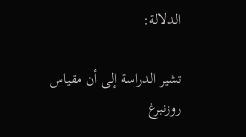الدلالة:

تشير الدراسة إلى أن مقياس روزنبرغ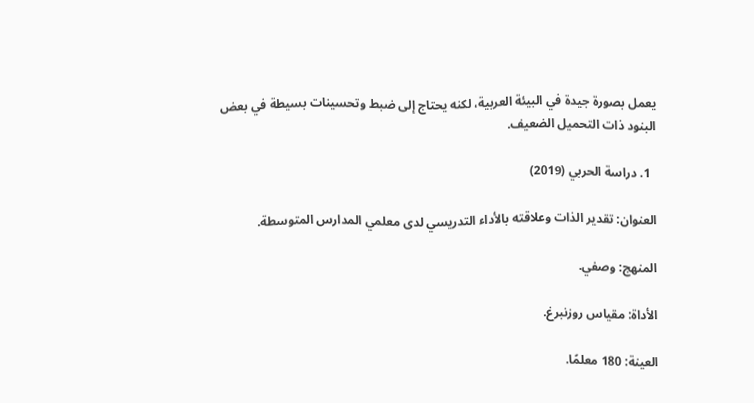يعمل بصورة جيدة في البيئة العربية، لكنه يحتاج إلى ضبط وتحسينات بسيطة في بعض البنود ذات التحميل الضعيف.

  1. دراسة الحربي (2019)

العنوان: تقدير الذات وعلاقته بالأداء التدريسي لدى معلمي المدارس المتوسطة.

المنهج: وصفي.

الأداة: مقياس روزنبرغ.

العينة: 180 معلمًا.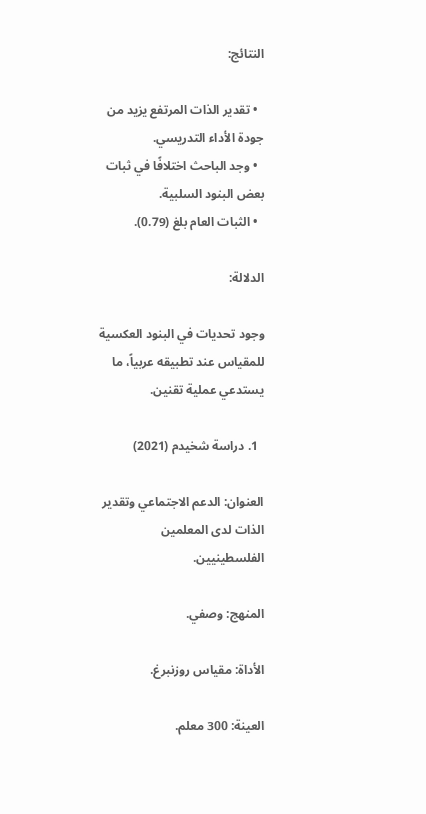النتائج:

  • تقدير الذات المرتفع يزيد من جودة الأداء التدريسي.
  • وجد الباحث اختلافًا في ثبات بعض البنود السلبية.
  • الثبات العام بلغ (0.79).

الدلالة:

وجود تحديات في البنود العكسية للمقياس عند تطبيقه عربياً، ما يستدعي عملية تقنين.

  1. دراسة شخيدم (2021)

العنوان: الدعم الاجتماعي وتقدير الذات لدى المعلمين الفلسطينيين.

المنهج: وصفي.

الأداة: مقياس روزنبرغ.

العينة: 300 معلم.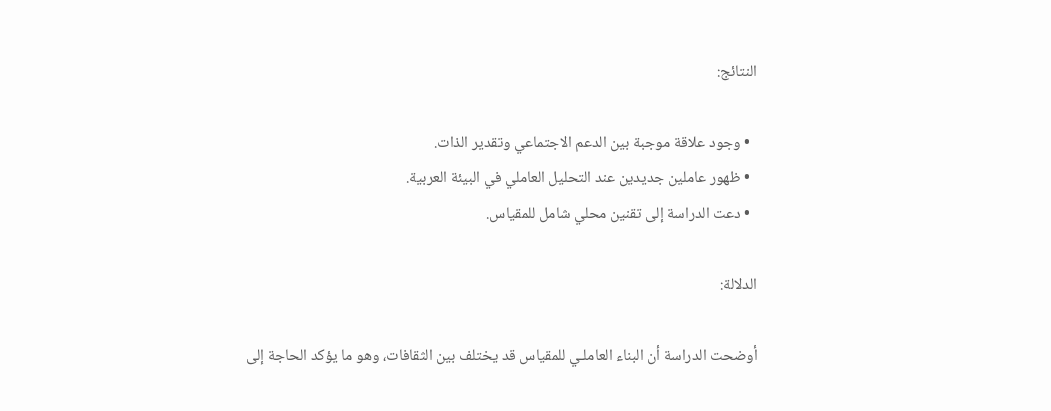النتائج:

  • وجود علاقة موجبة بين الدعم الاجتماعي وتقدير الذات.
  • ظهور عاملين جديدين عند التحليل العاملي في البيئة العربية.
  • دعت الدراسة إلى تقنين محلي شامل للمقياس.

الدلالة:

أوضحت الدراسة أن البناء العاملـي للمقياس قد يختلف بين الثقافات، وهو ما يؤكد الحاجة إلى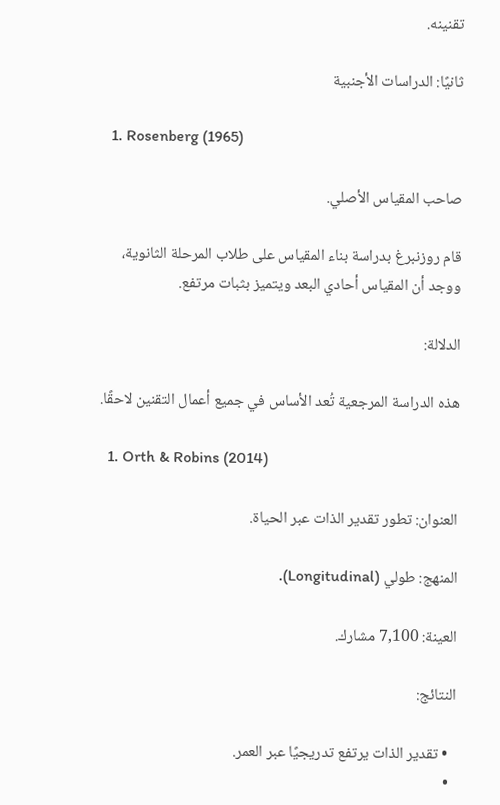تقنينه.

ثانيًا: الدراسات الأجنبية

  1. Rosenberg (1965)

صاحب المقياس الأصلي.

قام روزنبرغ بدراسة بناء المقياس على طلاب المرحلة الثانوية، ووجد أن المقياس أحادي البعد ويتميز بثبات مرتفع.

الدلالة:

هذه الدراسة المرجعية تُعد الأساس في جميع أعمال التقنين لاحقًا.

  1. Orth & Robins (2014)

العنوان: تطور تقدير الذات عبر الحياة.

المنهج: طولي (Longitudinal).

العينة: 7,100 مشارك.

النتائج:

  • تقدير الذات يرتفع تدريجيًا عبر العمر.
  •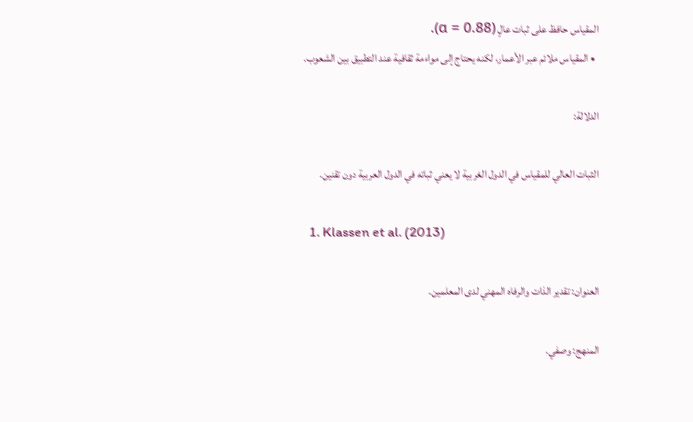المقياس حافظ على ثبات عالٍ (α = 0.88).
  • المقياس ملائم عبر الأعمار، لكنه يحتاج إلى مواءمة ثقافية عند التطبيق بين الشعوب.

الدلالة:

الثبات العالي للمقياس في الدول الغربية لا يعني ثباته في الدول العربية دون تقنين.

  1. Klassen et al. (2013)

العنوان: تقدير الذات والرفاه المهني لدى المعلمين.

المنهج: وصفي.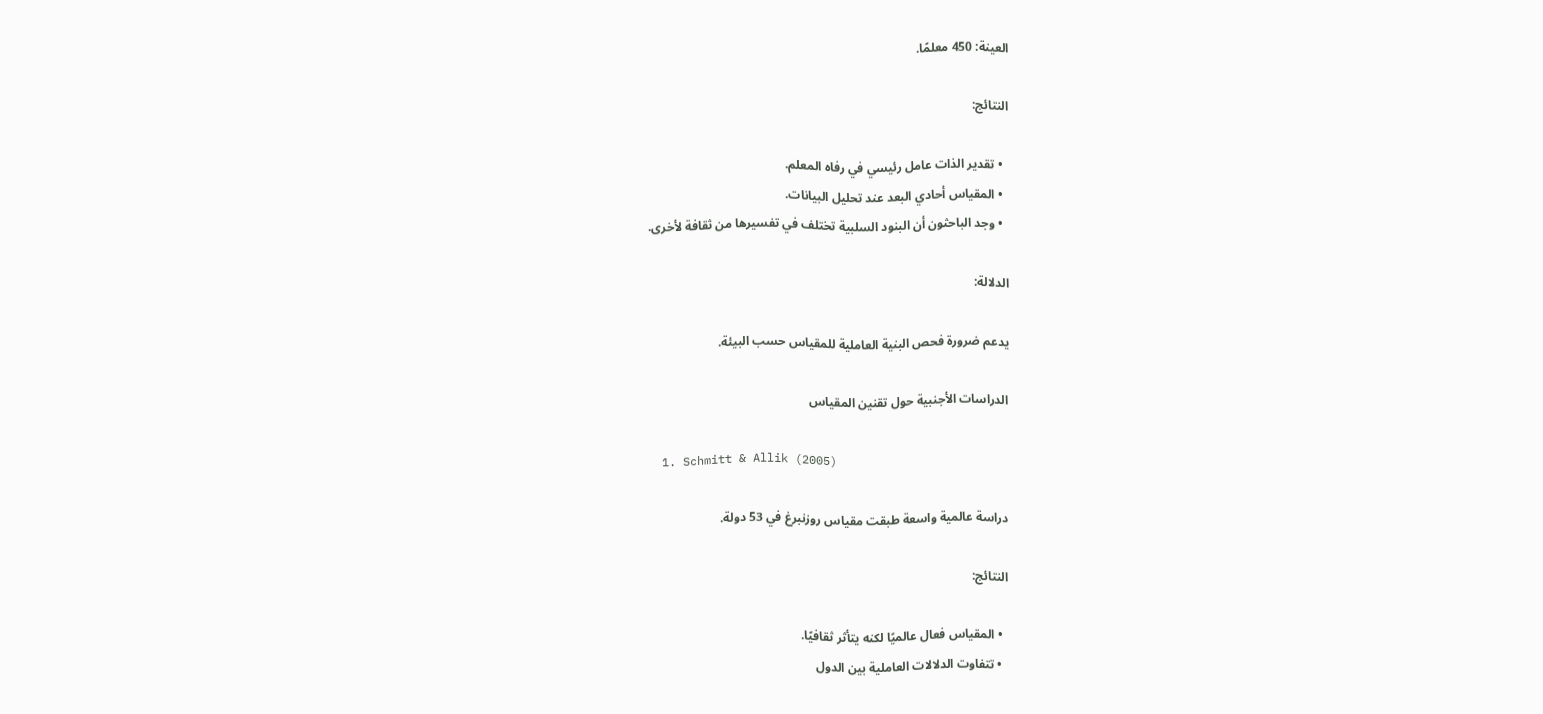العينة: 450 معلمًا.

النتائج:

  • تقدير الذات عامل رئيسي في رفاه المعلم.
  • المقياس أحادي البعد عند تحليل البيانات.
  • وجد الباحثون أن البنود السلبية تختلف في تفسيرها من ثقافة لأخرى.

الدلالة:

يدعم ضرورة فحص البنية العاملية للمقياس حسب البيئة.

الدراسات الأجنبية حول تقنين المقياس

  1. Schmitt & Allik (2005)

دراسة عالمية واسعة طبقت مقياس روزنبرغ في 53 دولة.

النتائج:

  • المقياس فعال عالميًا لكنه يتأثر ثقافيًا.
  • تتفاوت الدلالات العاملية بين الدول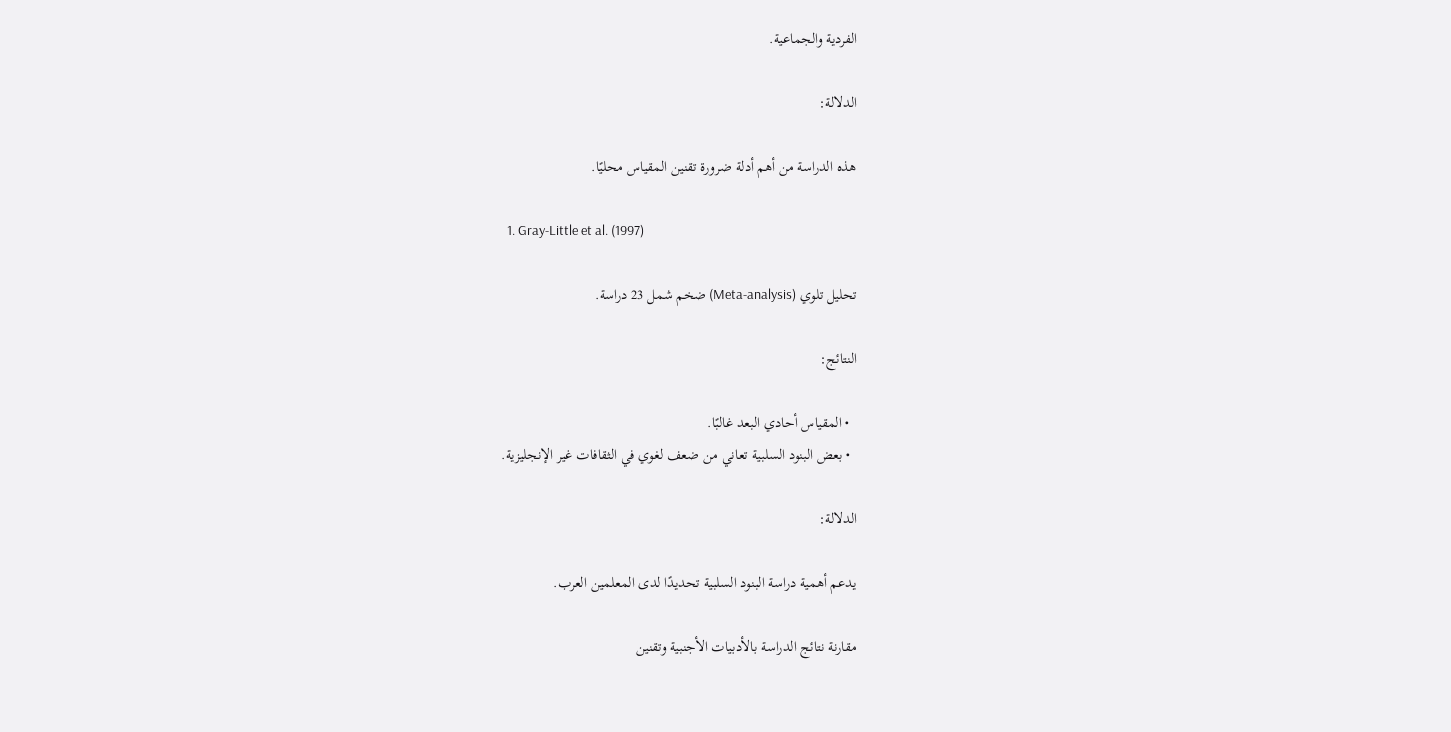الفردية والجماعية.

الدلالة:

هذه الدراسة من أهم أدلة ضرورة تقنين المقياس محليًا.

  1. Gray-Little et al. (1997)

تحليل تلوي (Meta-analysis) ضخم شمل 23 دراسة.

النتائج:

  • المقياس أحادي البعد غالبًا.
  • بعض البنود السلبية تعاني من ضعف لغوي في الثقافات غير الإنجليزية.

الدلالة:

يدعم أهمية دراسة البنود السلبية تحديدًا لدى المعلمين العرب.

مقارنة نتائج الدراسة بالأدبيات الأجنبية وتقنين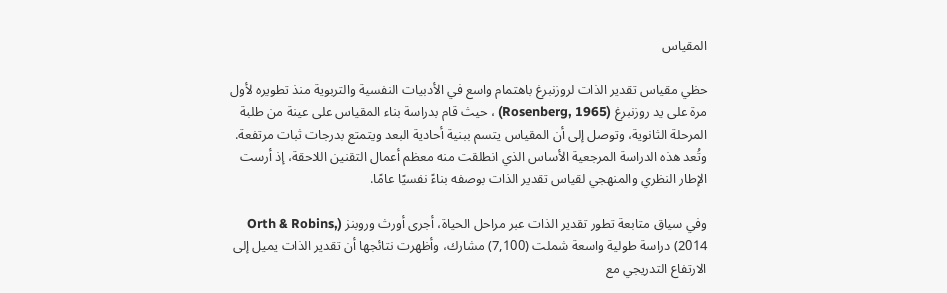المقياس

حظي مقياس تقدير الذات لروزنبرغ باهتمام واسع في الأدبيات النفسية والتربوية منذ تطويره لأول مرة على يد روزنبرغ (Rosenberg, 1965) ، حيث قام بدراسة بناء المقياس على عينة من طلبة المرحلة الثانوية، وتوصل إلى أن المقياس يتسم ببنية أحادية البعد ويتمتع بدرجات ثبات مرتفعة. وتُعد هذه الدراسة المرجعية الأساس الذي انطلقت منه معظم أعمال التقنين اللاحقة، إذ أرست الإطار النظري والمنهجي لقياس تقدير الذات بوصفه بناءً نفسيًا عامًا.

وفي سياق متابعة تطور تقدير الذات عبر مراحل الحياة، أجرى أورث وروبنز (Orth & Robins, 2014) دراسة طولية واسعة شملت (7,100) مشارك، وأظهرت نتائجها أن تقدير الذات يميل إلى الارتفاع التدريجي مع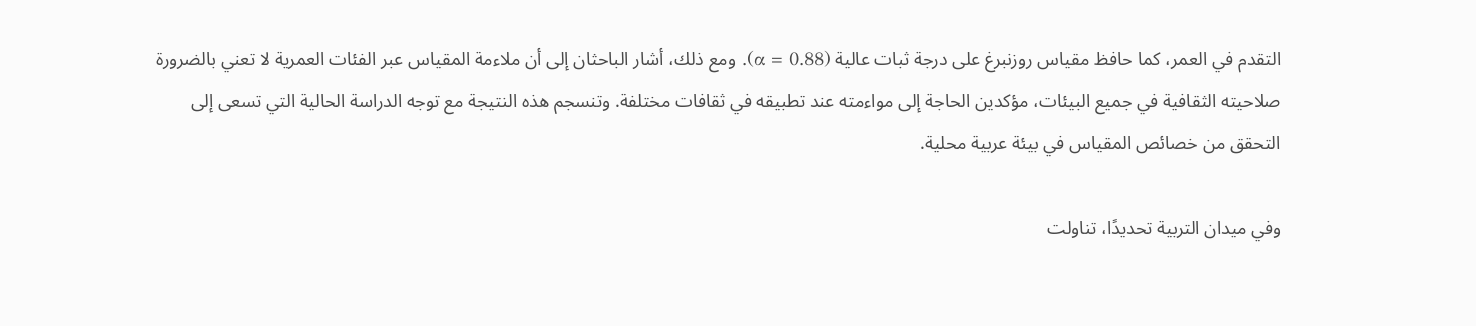التقدم في العمر، كما حافظ مقياس روزنبرغ على درجة ثبات عالية (α = 0.88). ومع ذلك، أشار الباحثان إلى أن ملاءمة المقياس عبر الفئات العمرية لا تعني بالضرورة صلاحيته الثقافية في جميع البيئات، مؤكدين الحاجة إلى مواءمته عند تطبيقه في ثقافات مختلفة. وتنسجم هذه النتيجة مع توجه الدراسة الحالية التي تسعى إلى التحقق من خصائص المقياس في بيئة عربية محلية.

وفي ميدان التربية تحديدًا، تناولت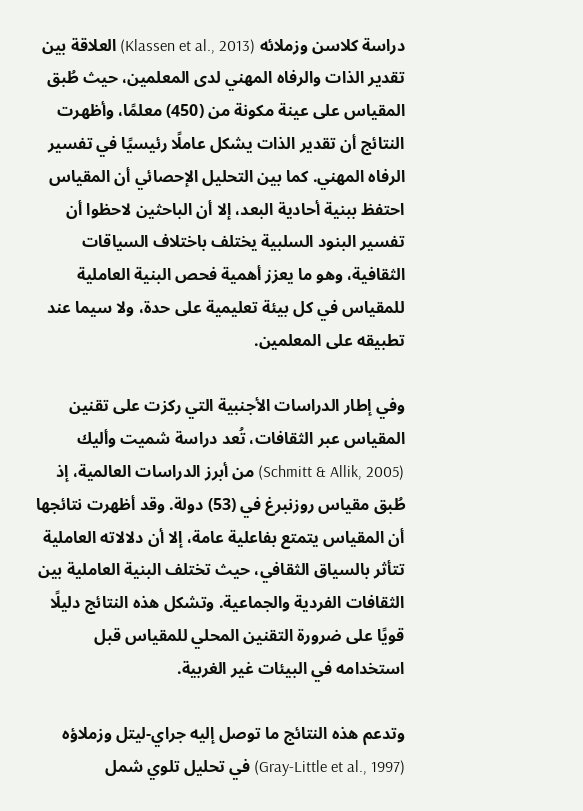دراسة كلاسن وزملائه (Klassen et al., 2013) العلاقة بين تقدير الذات والرفاه المهني لدى المعلمين، حيث طُبق المقياس على عينة مكونة من (450) معلمًا، وأظهرت النتائج أن تقدير الذات يشكل عاملًا رئيسيًا في تفسير الرفاه المهني. كما بين التحليل الإحصائي أن المقياس احتفظ ببنية أحادية البعد، إلا أن الباحثين لاحظوا أن تفسير البنود السلبية يختلف باختلاف السياقات الثقافية، وهو ما يعزز أهمية فحص البنية العاملية للمقياس في كل بيئة تعليمية على حدة، ولا سيما عند تطبيقه على المعلمين.

وفي إطار الدراسات الأجنبية التي ركزت على تقنين المقياس عبر الثقافات، تُعد دراسة شميت وأليك (Schmitt & Allik, 2005) من أبرز الدراسات العالمية، إذ طُبق مقياس روزنبرغ في (53) دولة. وقد أظهرت نتائجها أن المقياس يتمتع بفاعلية عامة، إلا أن دلالاته العاملية تتأثر بالسياق الثقافي، حيث تختلف البنية العاملية بين الثقافات الفردية والجماعية. وتشكل هذه النتائج دليلًا قويًا على ضرورة التقنين المحلي للمقياس قبل استخدامه في البيئات غير الغربية.

وتدعم هذه النتائج ما توصل إليه جراي-ليتل وزملاؤه (Gray-Little et al., 1997) في تحليل تلوي شمل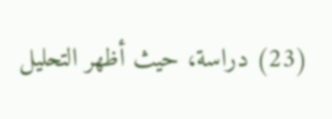(23) دراسة، حيث أظهر التحليل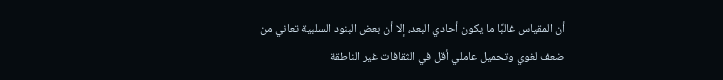أن المقياس غالبًا ما يكون أحادي البعد، إلا أن بعض البنود السلبية تعاني من ضعف لغوي وتحميل عاملي أقل في الثقافات غير الناطقة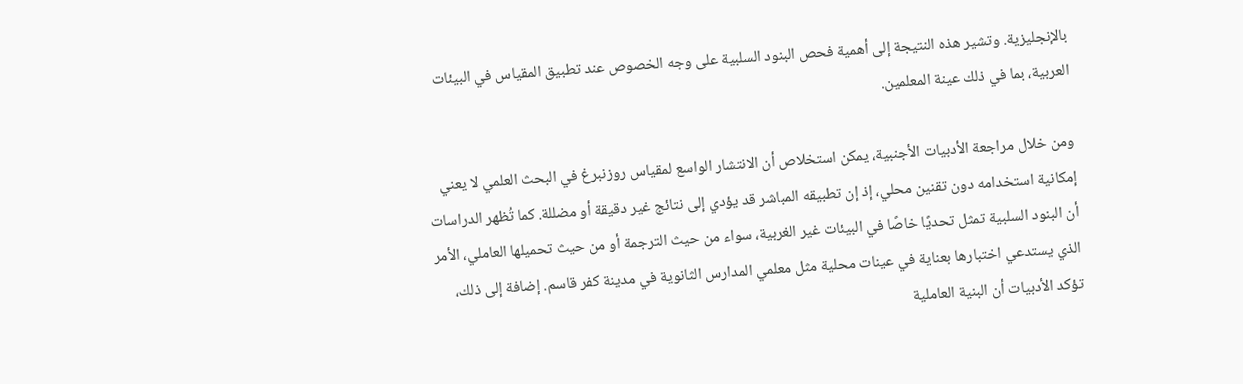بالإنجليزية. وتشير هذه النتيجة إلى أهمية فحص البنود السلبية على وجه الخصوص عند تطبيق المقياس في البيئات العربية، بما في ذلك عينة المعلمين.

ومن خلال مراجعة الأدبيات الأجنبية، يمكن استخلاص أن الانتشار الواسع لمقياس روزنبرغ في البحث العلمي لا يعني إمكانية استخدامه دون تقنين محلي، إذ إن تطبيقه المباشر قد يؤدي إلى نتائج غير دقيقة أو مضللة. كما تُظهر الدراسات أن البنود السلبية تمثل تحديًا خاصًا في البيئات غير الغربية، سواء من حيث الترجمة أو من حيث تحميلها العاملي، الأمر الذي يستدعي اختبارها بعناية في عينات محلية مثل معلمي المدارس الثانوية في مدينة كفر قاسم. إضافة إلى ذلك، تؤكد الأدبيات أن البنية العاملية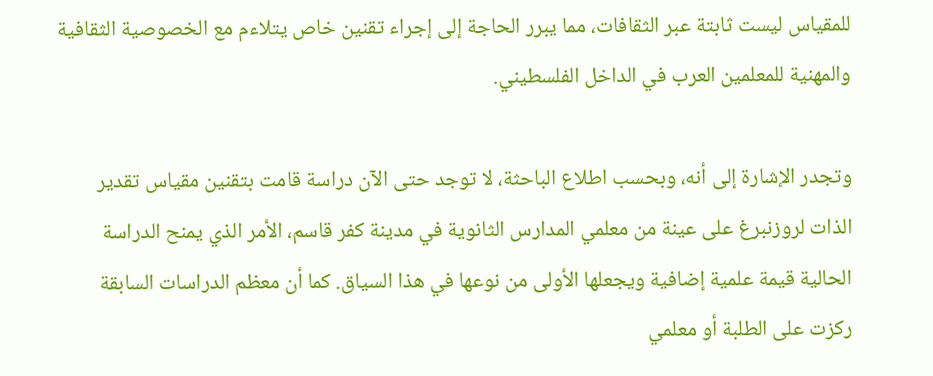للمقياس ليست ثابتة عبر الثقافات، مما يبرر الحاجة إلى إجراء تقنين خاص يتلاءم مع الخصوصية الثقافية والمهنية للمعلمين العرب في الداخل الفلسطيني.

وتجدر الإشارة إلى أنه، وبحسب اطلاع الباحثة، لا توجد حتى الآن دراسة قامت بتقنين مقياس تقدير الذات لروزنبرغ على عينة من معلمي المدارس الثانوية في مدينة كفر قاسم، الأمر الذي يمنح الدراسة الحالية قيمة علمية إضافية ويجعلها الأولى من نوعها في هذا السياق. كما أن معظم الدراسات السابقة ركزت على الطلبة أو معلمي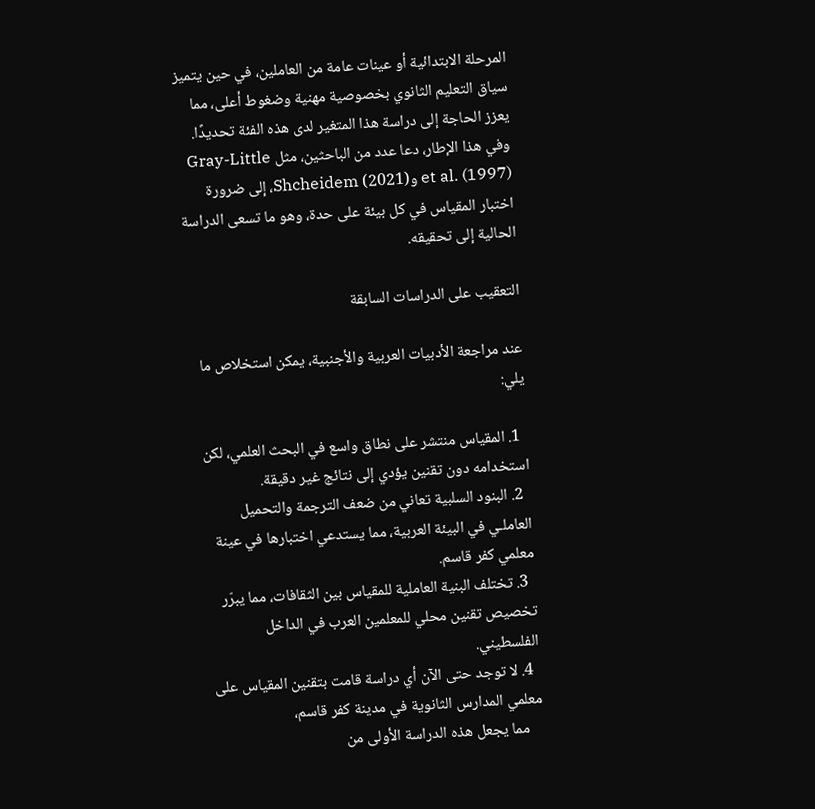المرحلة الابتدائية أو عينات عامة من العاملين، في حين يتميز سياق التعليم الثانوي بخصوصية مهنية وضغوط أعلى، مما يعزز الحاجة إلى دراسة هذا المتغير لدى هذه الفئة تحديدًا. وفي هذا الإطار، دعا عدد من الباحثين، مثل Gray-Little et al. (1997) وShcheidem (2021)، إلى ضرورة اختبار المقياس في كل بيئة على حدة، وهو ما تسعى الدراسة الحالية إلى تحقيقه.

التعقيب على الدراسات السابقة

عند مراجعة الأدبيات العربية والأجنبية، يمكن استخلاص ما يلي:

  1. المقياس منتشر على نطاق واسع في البحث العلمي، لكن استخدامه دون تقنين يؤدي إلى نتائج غير دقيقة.
  2. البنود السلبية تعاني من ضعف الترجمة والتحميل العاملـي في البيئة العربية، مما يستدعي اختبارها في عينة معلمي كفر قاسم.
  3. تختلف البنية العاملية للمقياس بين الثقافات، مما يبرّر تخصيص تقنين محلي للمعلمين العرب في الداخل الفلسطيني.
  4. لا توجد حتى الآن أي دراسة قامت بتقنين المقياس على معلمي المدارس الثانوية في مدينة كفر قاسم،
    مما يجعل هذه الدراسة الأولى من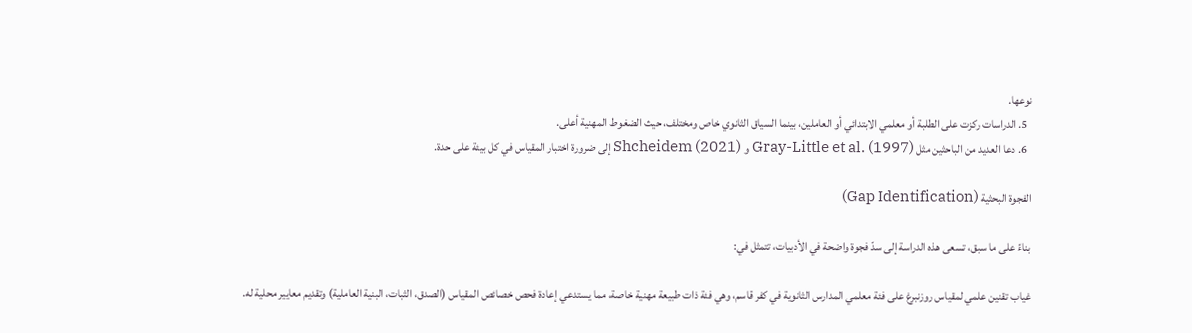نوعها.
  5. الدراسات ركزت على الطلبة أو معلمي الابتدائي أو العاملين، بينما السياق الثانوي خاص ومختلف، حيث الضغوط المهنية أعلى.
  6. دعا العديد من الباحثين مثل Gray-Little et al. (1997) و Shcheidem (2021) إلى ضرورة اختبار المقياس في كل بيئة على حدة.

الفجوة البحثية (Gap Identification)

بناءً على ما سبق، تسعى هذه الدراسة إلى سدّ فجوة واضحة في الأدبيات، تتمثل في:

غياب تقنين علمي لمقياس روزنبرغ على فئة معلمي المدارس الثانوية في كفر قاسم، وهي فئة ذات طبيعة مهنية خاصة، مما يستدعي إعادة فحص خصائص المقياس (الصدق، الثبات، البنية العاملية) وتقديم معايير محلية له.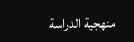منهجية الدراسة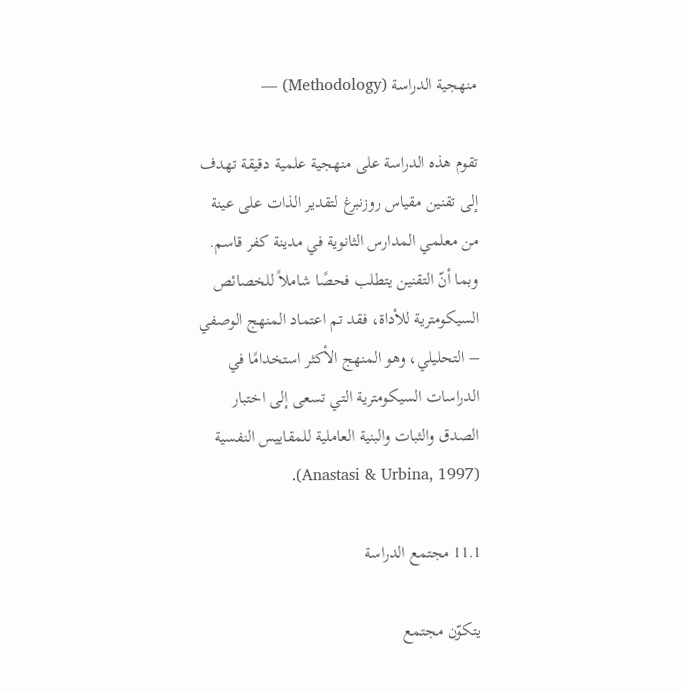منهجية الدراسة (Methodology) —

تقوم هذه الدراسة على منهجية علمية دقيقة تهدف إلى تقنين مقياس روزنبرغ لتقدير الذات على عينة من معلمي المدارس الثانوية في مدينة كفر قاسم. وبما أنّ التقنين يتطلب فحصًا شاملاً للخصائص السيكومترية للأداة، فقد تم اعتماد المنهج الوصفي – التحليلي، وهو المنهج الأكثر استخدامًا في الدراسات السيكومترية التي تسعى إلى اختبار الصدق والثبات والبنية العاملية للمقاييس النفسية (Anastasi & Urbina, 1997).

11.1 مجتمع الدراسة

يتكوّن مجتمع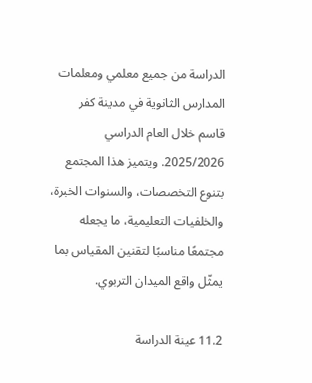الدراسة من جميع معلمي ومعلمات المدارس الثانوية في مدينة كفر قاسم خلال العام الدراسي 2025/2026. ويتميز هذا المجتمع بتنوع التخصصات، والسنوات الخبرة، والخلفيات التعليمية، ما يجعله مجتمعًا مناسبًا لتقنين المقياس بما يمثّل واقع الميدان التربوي.

11.2 عينة الدراسة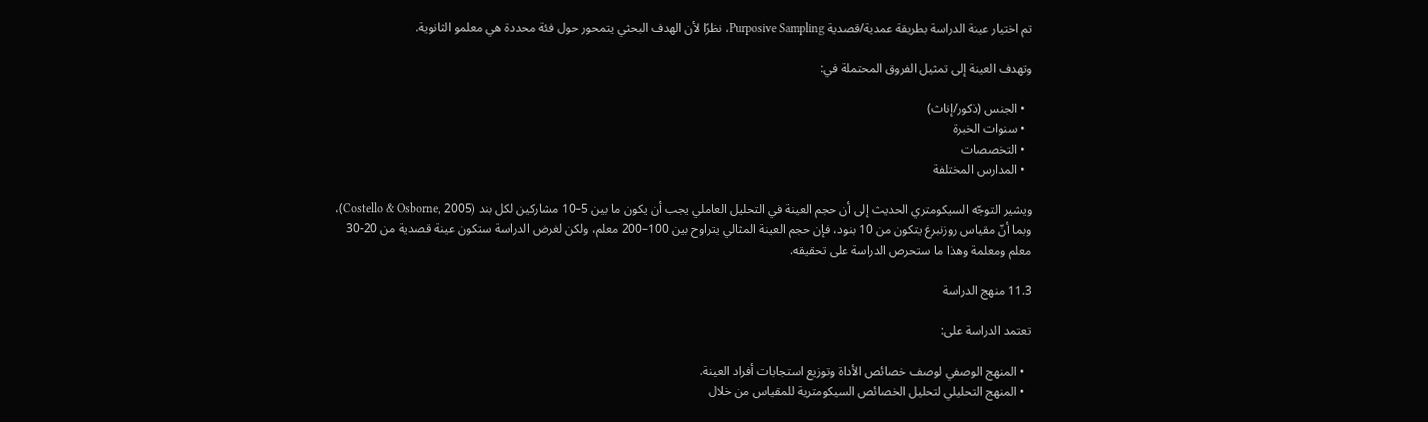تم اختيار عينة الدراسة بطريقة عمدية/قصدية Purposive Sampling، نظرًا لأن الهدف البحثي يتمحور حول فئة محددة هي معلمو الثانوية.

وتهدف العينة إلى تمثيل الفروق المحتملة في:

  • الجنس (ذكور/إناث)
  • سنوات الخبرة
  • التخصصات
  • المدارس المختلفة

ويشير التوجّه السيكومتري الحديث إلى أن حجم العينة في التحليل العاملي يجب أن يكون ما بين 5–10 مشاركين لكل بند (Costello & Osborne, 2005)، وبما أنّ مقياس روزنبرغ يتكون من 10 بنود، فإن حجم العينة المثالي يتراوح بين 100–200 معلم، ولكن لغرض الدراسة ستكون عينة قصدية من 20-30 معلم ومعلمة وهذا ما ستحرص الدراسة على تحقيقه.

11.3 منهج الدراسة

تعتمد الدراسة على:

  • المنهج الوصفي لوصف خصائص الأداة وتوزيع استجابات أفراد العينة.
  • المنهج التحليلي لتحليل الخصائص السيكومترية للمقياس من خلال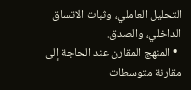التحليل العاملي، وثبات الاتساق الداخلي، والصدق.
  • المنهج المقارن عند الحاجة إلى مقارنة متوسطات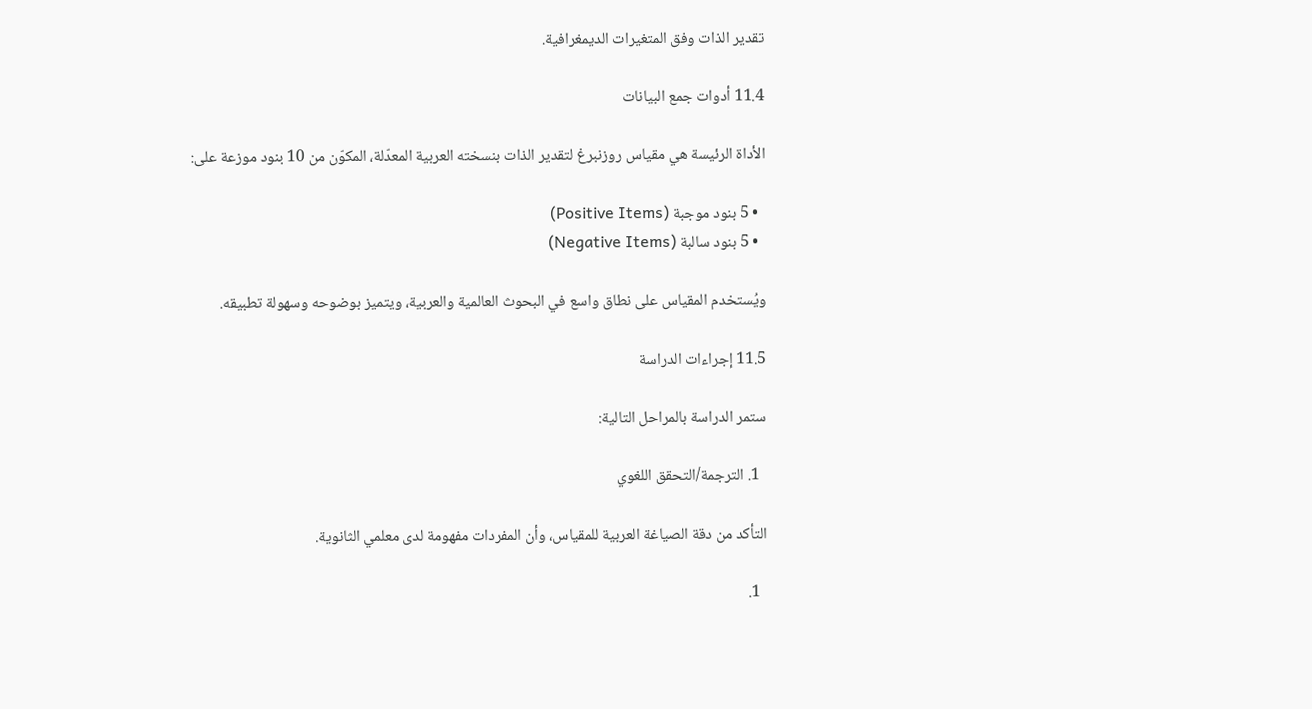تقدير الذات وفق المتغيرات الديمغرافية.

11.4 أدوات جمع البيانات

الأداة الرئيسة هي مقياس روزنبرغ لتقدير الذات بنسخته العربية المعدّلة، المكوّن من 10 بنود موزعة على:

  • 5 بنود موجبة (Positive Items)
  • 5 بنود سالبة (Negative Items)

ويُستخدم المقياس على نطاق واسع في البحوث العالمية والعربية، ويتميز بوضوحه وسهولة تطبيقه.

11.5 إجراءات الدراسة

ستمر الدراسة بالمراحل التالية:

  1. الترجمة/التحقق اللغوي

التأكد من دقة الصياغة العربية للمقياس، وأن المفردات مفهومة لدى معلمي الثانوية.

  1.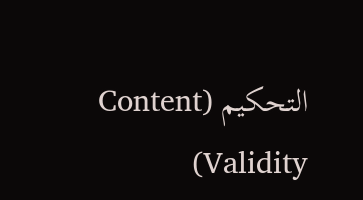التحكيم (Content Validity)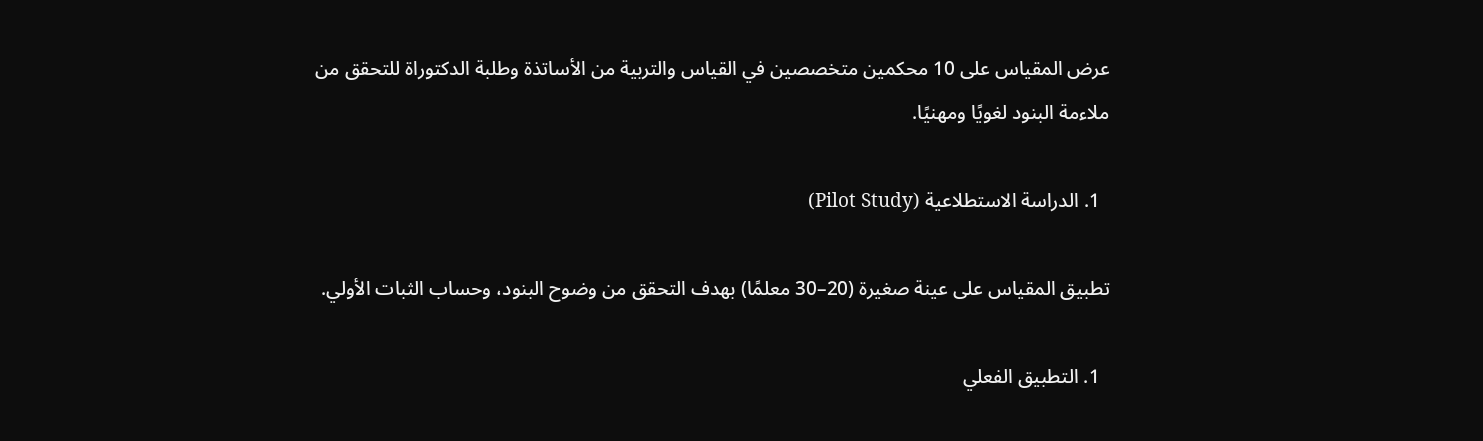عرض المقياس على 10 محكمين متخصصين في القياس والتربية من الأساتذة وطلبة الدكتوراة للتحقق من ملاءمة البنود لغويًا ومهنيًا.

  1. الدراسة الاستطلاعية (Pilot Study)

تطبيق المقياس على عينة صغيرة (20–30 معلمًا) بهدف التحقق من وضوح البنود، وحساب الثبات الأولي.

  1. التطبيق الفعلي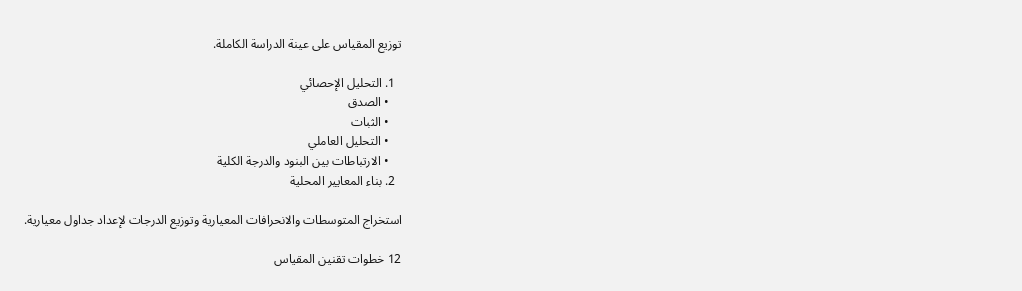توزيع المقياس على عينة الدراسة الكاملة.

  1. التحليل الإحصائي
    • الصدق
    • الثبات
    • التحليل العاملي
    • الارتباطات بين البنود والدرجة الكلية
  2. بناء المعايير المحلية

استخراج المتوسطات والانحرافات المعيارية وتوزيع الدرجات لإعداد جداول معيارية.

12 خطوات تقنين المقياس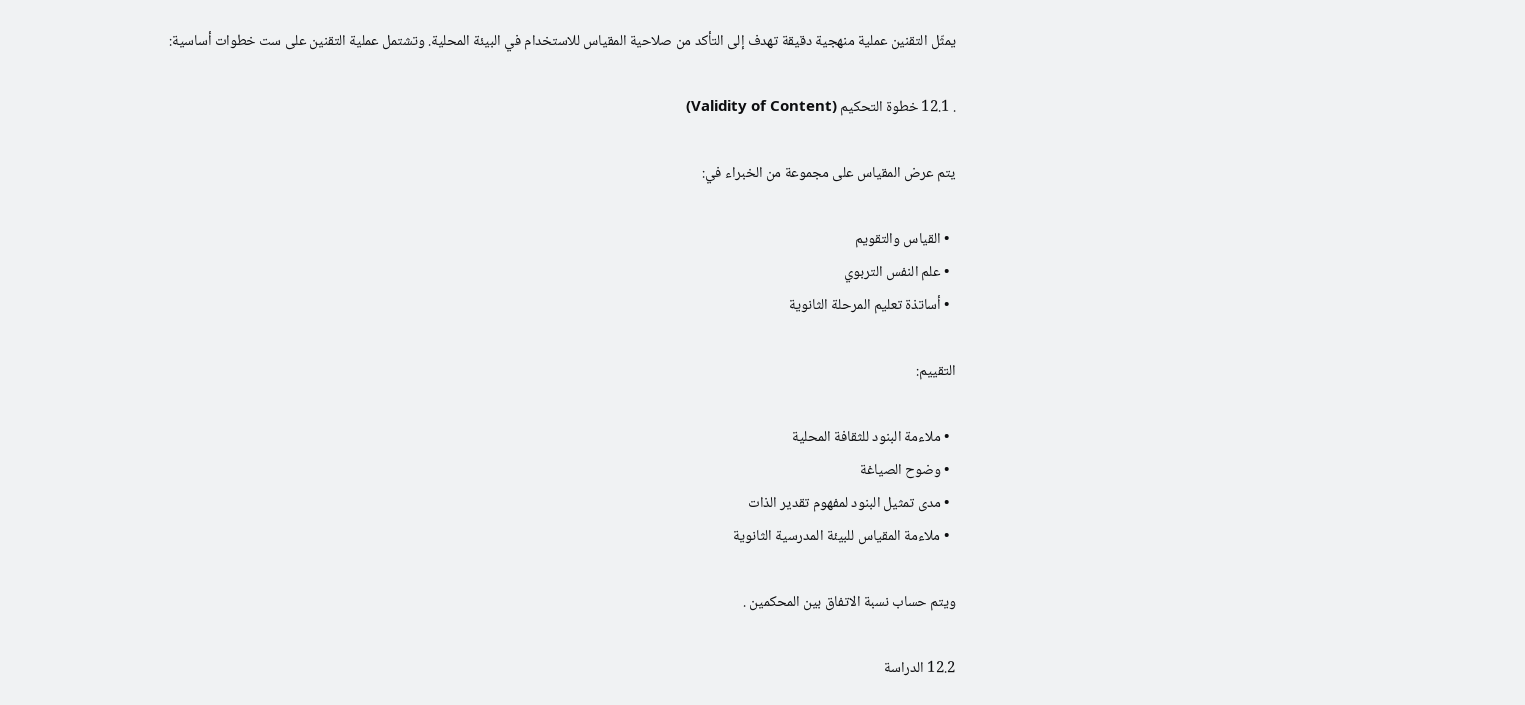يمثّل التقنين عملية منهجية دقيقة تهدف إلى التأكد من صلاحية المقياس للاستخدام في البيئة المحلية. وتشتمل عملية التقنين على ست خطوات أساسية:

. 12.1 خطوة التحكيم (Validity of Content)

يتم عرض المقياس على مجموعة من الخبراء في:

  • القياس والتقويم
  • علم النفس التربوي
  • أساتذة تعليم المرحلة الثانوية

التقييم:

  • ملاءمة البنود للثقافة المحلية
  • وضوح الصياغة
  • مدى تمثيل البنود لمفهوم تقدير الذات
  • ملاءمة المقياس للبيئة المدرسية الثانوية

ويتم حساب نسبة الاتفاق بين المحكمين .

12.2 الدراسة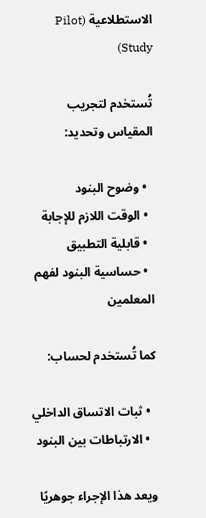الاستطلاعية (Pilot Study)

تُستخدم لتجريب المقياس وتحديد:

  • وضوح البنود
  • الوقت اللازم للإجابة
  • قابلية التطبيق
  • حساسية البنود لفهم المعلمين

كما تُستخدم لحساب:

  • ثبات الاتساق الداخلي
  • الارتباطات بين البنود

ويعد هذا الإجراء جوهريًا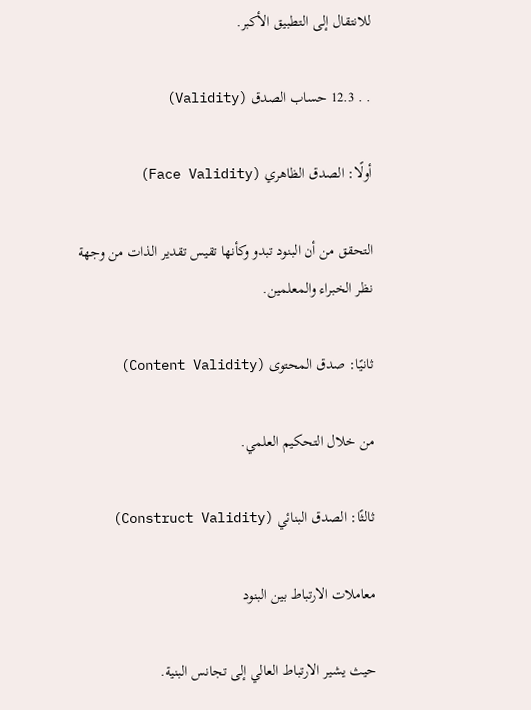للانتقال إلى التطبيق الأكبر.

. . 12.3 حساب الصدق (Validity)

أولًا: الصدق الظاهري (Face Validity)

التحقق من أن البنود تبدو وكأنها تقيس تقدير الذات من وجهة نظر الخبراء والمعلمين.

ثانيًا: صدق المحتوى (Content Validity)

من خلال التحكيم العلمي.

ثالثًا: الصدق البنائي (Construct Validity)

معاملات الارتباط بين البنود

حيث يشير الارتباط العالي إلى تجانس البنية.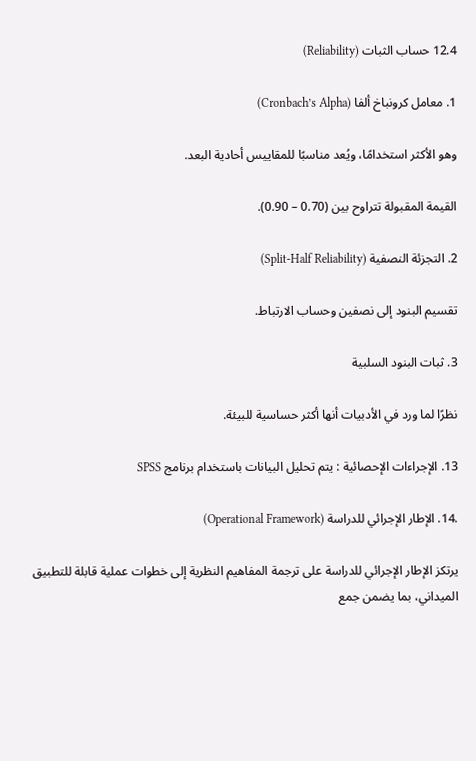12.4 حساب الثبات (Reliability)

1. معامل كرونباخ ألفا (Cronbach’s Alpha)

وهو الأكثر استخدامًا، ويُعد مناسبًا للمقاييس أحادية البعد.

القيمة المقبولة تتراوح بين (0.70 – 0.90).

2. التجزئة النصفية (Split-Half Reliability)

تقسيم البنود إلى نصفين وحساب الارتباط.

3. ثبات البنود السلبية

نظرًا لما ورد في الأدبيات أنها أكثر حساسية للبيئة.

13. الإجراءات الإحصائية : يتم تحليل البيانات باستخدام برنامج SPSS

.14. الإطار الإجرائي للدراسة (Operational Framework)

يرتكز الإطار الإجرائي للدراسة على ترجمة المفاهيم النظرية إلى خطوات عملية قابلة للتطبيق الميداني، بما يضمن جمع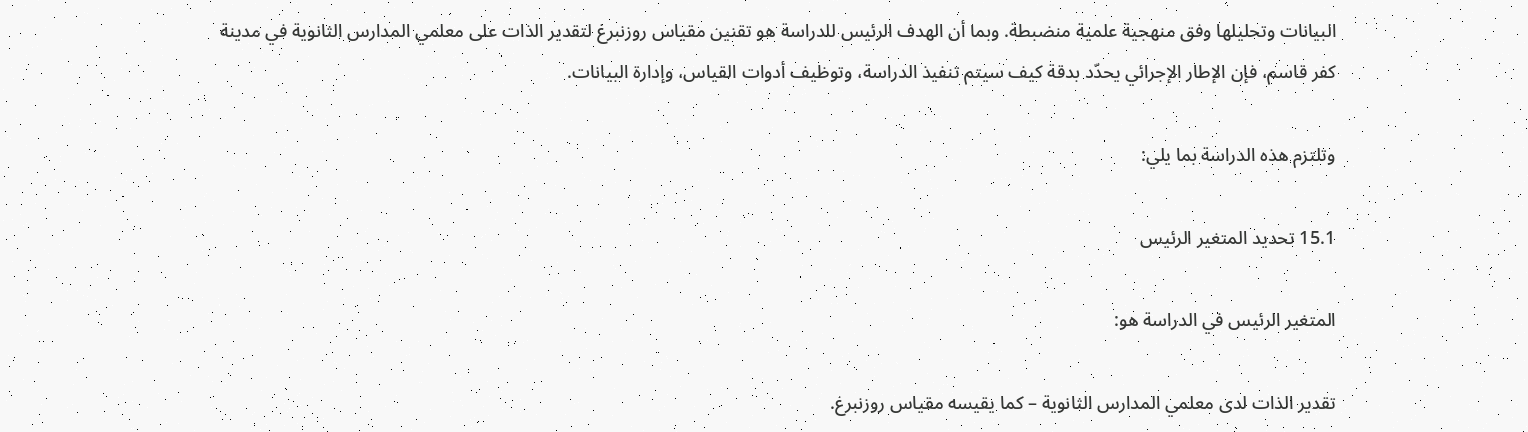البيانات وتحليلها وفق منهجية علمية منضبطة. وبما أن الهدف الرئيس للدراسة هو تقنين مقياس روزنبرغ لتقدير الذات على معلمي المدارس الثانوية في مدينة كفر قاسم، فإن الإطار الإجرائي يحدّد بدقة كيف سيتم تنفيذ الدراسة، وتوظيف أدوات القياس، وإدارة البيانات.

وتلتزم هذه الدراسة بما يلي:

15.1 تحديد المتغير الرئيس

المتغير الرئيس في الدراسة هو:

تقدير الذات لدى معلمي المدارس الثانوية – كما يقيسه مقياس روزنبرغ.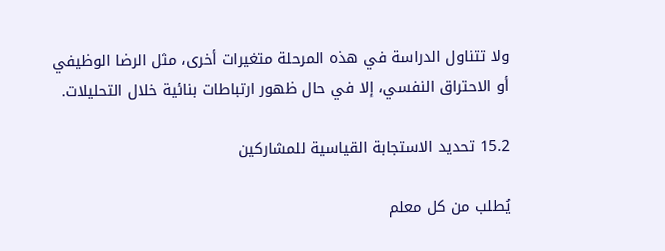ولا تتناول الدراسة في هذه المرحلة متغيرات أخرى، مثل الرضا الوظيفي أو الاحتراق النفسي، إلا في حال ظهور ارتباطات بنائية خلال التحليلات.

15.2 تحديد الاستجابة القياسية للمشاركين

يُطلب من كل معلم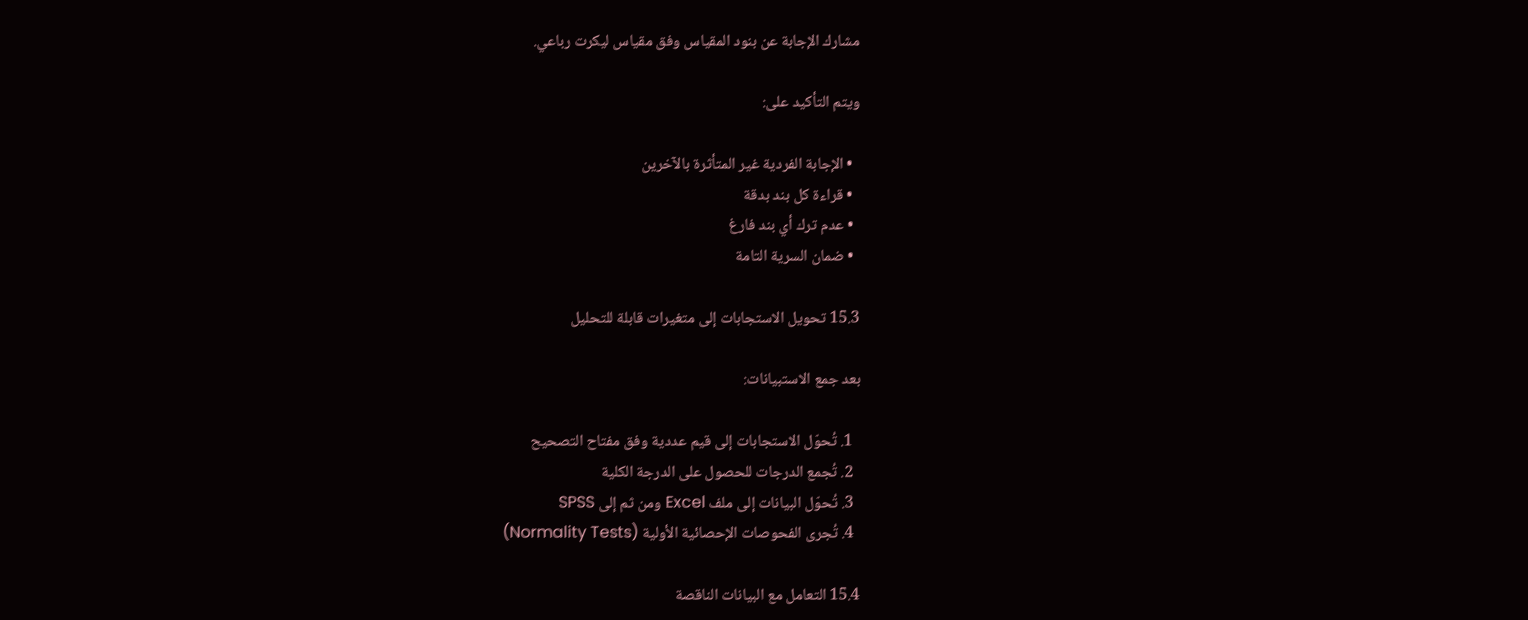مشارك الإجابة عن بنود المقياس وفق مقياس ليكرت رباعي.

ويتم التأكيد على:

  • الإجابة الفردية غير المتأثرة بالآخرين
  • قراءة كل بند بدقة
  • عدم ترك أي بند فارغ
  • ضمان السرية التامة

15.3 تحويل الاستجابات إلى متغيرات قابلة للتحليل

بعد جمع الاستبيانات:

  1. تُحوّل الاستجابات إلى قيم عددية وفق مفتاح التصحيح
  2. تُجمع الدرجات للحصول على الدرجة الكلية
  3. تُحوّل البيانات إلى ملف Excel ومن ثم إلى SPSS
  4. تُجرى الفحوصات الإحصائية الأولية (Normality Tests)

15.4 التعامل مع البيانات الناقصة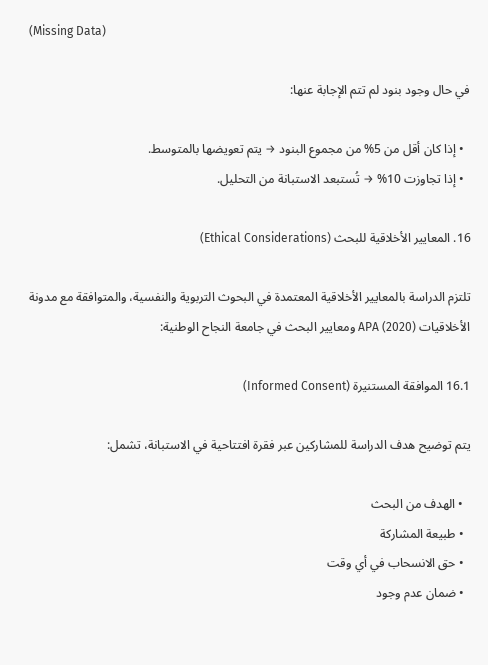(Missing Data)

في حال وجود بنود لم تتم الإجابة عنها:

  • إذا كان أقل من 5% من مجموع البنود → يتم تعويضها بالمتوسط.
  • إذا تجاوزت 10% → تُستبعد الاستبانة من التحليل.

16. المعايير الأخلاقية للبحث (Ethical Considerations)

تلتزم الدراسة بالمعايير الأخلاقية المعتمدة في البحوث التربوية والنفسية، والمتوافقة مع مدونة الأخلاقيات APA (2020) ومعايير البحث في جامعة النجاح الوطنية:

16.1 الموافقة المستنيرة (Informed Consent)

يتم توضيح هدف الدراسة للمشاركين عبر فقرة افتتاحية في الاستبانة، تشمل:

  • الهدف من البحث
  • طبيعة المشاركة
  • حق الانسحاب في أي وقت
  • ضمان عدم وجود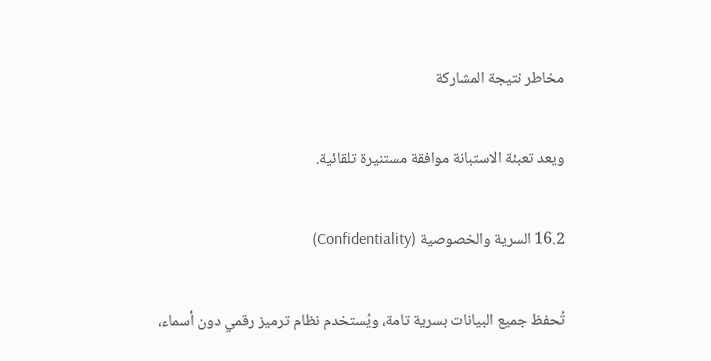مخاطر نتيجة المشاركة

ويعد تعبئة الاستبانة موافقة مستنيرة تلقائية.

16.2 السرية والخصوصية (Confidentiality)

تُحفظ جميع البيانات بسرية تامة، ويُستخدم نظام ترميز رقمي دون أسماء،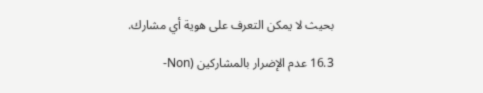بحيث لا يمكن التعرف على هوية أي مشارك.

16.3 عدم الإضرار بالمشاركين (Non-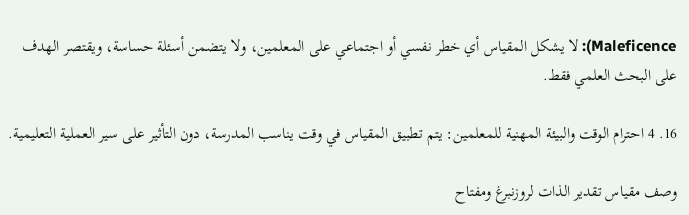Maleficence): لا يشكل المقياس أي خطر نفسي أو اجتماعي على المعلمين، ولا يتضمن أسئلة حساسة، ويقتصر الهدف على البحث العلمي فقط.

16. 4 احترام الوقت والبيئة المهنية للمعلمين: يتم تطبيق المقياس في وقت يناسب المدرسة، دون التأثير على سير العملية التعليمية.

وصف مقياس تقدير الذات لروزنبرغ ومفتاح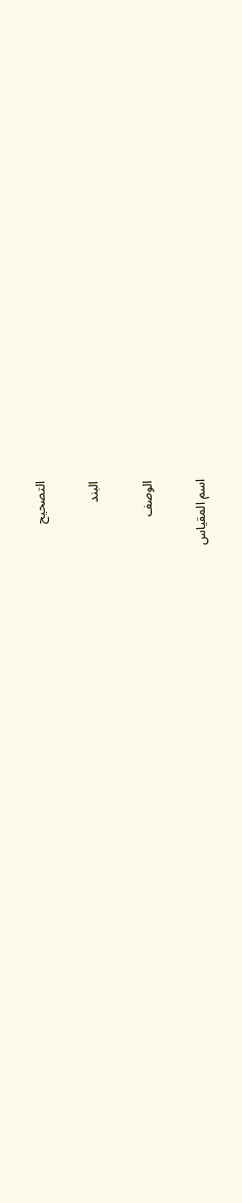التصحيح

البند

الوصف

اسم المقياس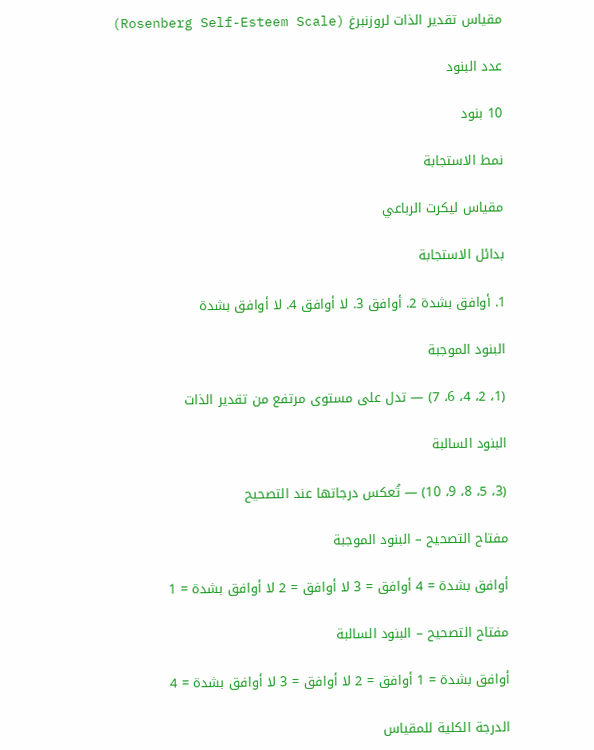مقياس تقدير الذات لروزنبرغ (Rosenberg Self-Esteem Scale)

عدد البنود

10 بنود

نمط الاستجابة

مقياس ليكرت الرباعي

بدائل الاستجابة

1. أوافق بشدة 2. أوافق 3. لا أوافق 4. لا أوافق بشدة

البنود الموجبة

(1، 2، 4، 6، 7) — تدل على مستوى مرتفع من تقدير الذات

البنود السالبة

(3، 5، 8، 9، 10) — تُعكس درجاتها عند التصحيح

مفتاح التصحيح – البنود الموجبة

أوافق بشدة = 4 أوافق = 3 لا أوافق = 2 لا أوافق بشدة = 1

مفتاح التصحيح – البنود السالبة

أوافق بشدة = 1 أوافق = 2 لا أوافق = 3 لا أوافق بشدة = 4

الدرجة الكلية للمقياس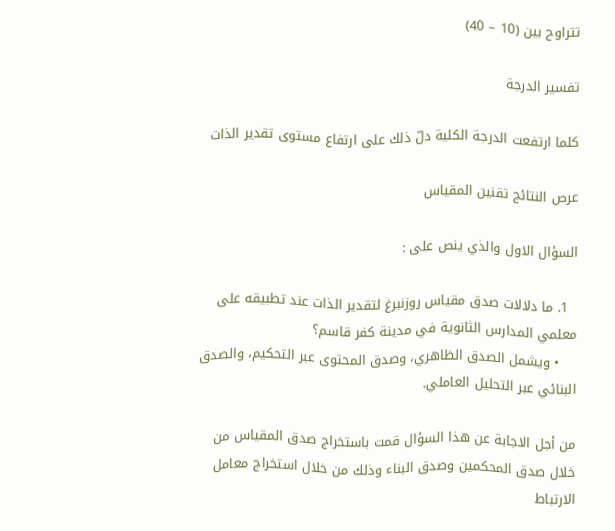تتراوح بين (10 – 40)

تفسير الدرجة

كلما ارتفعت الدرجة الكلية دلّ ذلك على ارتفاع مستوى تقدير الذات

عرص النتائج تقنين المقياس

السؤال الاول والذي ينص على :

  1. ما دلالات صدق مقياس روزنبرغ لتقدير الذات عند تطبيقه على معلمي المدارس الثانوية في مدينة كفر قاسم؟
    • ويشمل الصدق الظاهري، وصدق المحتوى عبر التحكيم، والصدق البنائي عبر التحليل العاملي.

من أجل الاجابة عن هذا السؤال قمت باستخراج صدق المقياس من خلال صدق المحكمين وصدق البناء وذلك من خلال استخراج معامل الارتباط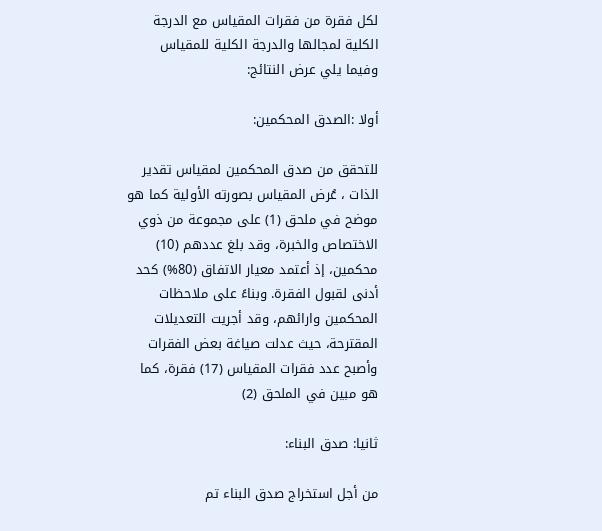لكل فقرة من فقرات المقياس مع الدرجة الكلية لمجالها والدرجة الكلية للمقياس وفيما يلي عرض النتائج:

أولا :الصدق المحكمين:

للتحقق من صدق المحكمين لمقياس تقدير الذات ، عُرض المقياس بصورته الأولية كما هو موضح في ملحق (1) على مجموعة من ذوي الاختصاص والخبرة، وقد بلغ عددهم (10) محكمين، إذ أعتمد معيار الاتفاق (80%) كحد أدنى لقبول الفقرة. وبناءً على ملاحظات المحكمين وارائهم، وقد أجريت التعديلات المقترحة، حيث عدلت صياغة بعض الفقرات وأصبح عدد فقرات المقياس (17) فقرة، كما هو مبين في الملحق (2)

ثانيا: صدق البناء:

من أجل استخراج صدق البناء تم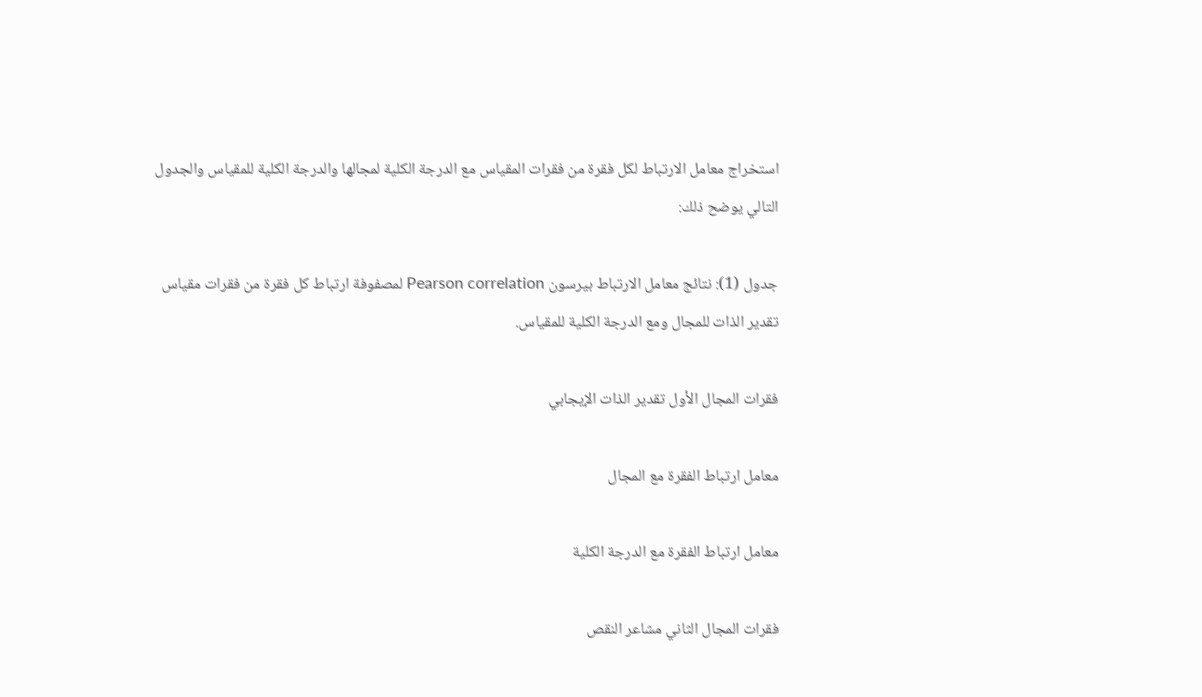استخراج معامل الارتباط لكل فقرة من فقرات المقياس مع الدرجة الكلية لمجالها والدرجة الكلية للمقياس والجدول التالي يوضح ذلك:

جدول (1): نتائج معامل الارتباط بيرسون Pearson correlation لمصفوفة ارتباط كل فقرة من فقرات مقياس تقدير الذات للمجال ومع الدرجة الكلية للمقياس.

فقرات المجال الأول تقدير الذات الإيجابي

معامل ارتباط الفقرة مع المجال

معامل ارتباط الفقرة مع الدرجة الكلية

فقرات المجال الثاني مشاعر النقص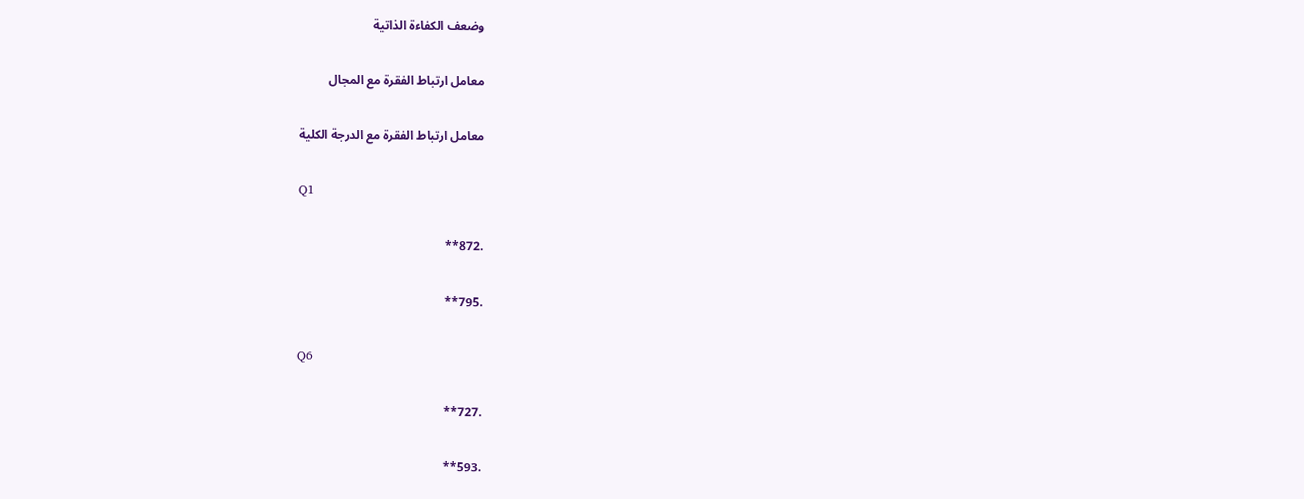وضعف الكفاءة الذاتية

معامل ارتباط الفقرة مع المجال

معامل ارتباط الفقرة مع الدرجة الكلية

Q1

.872**

.795**

Q6

.727**

.593**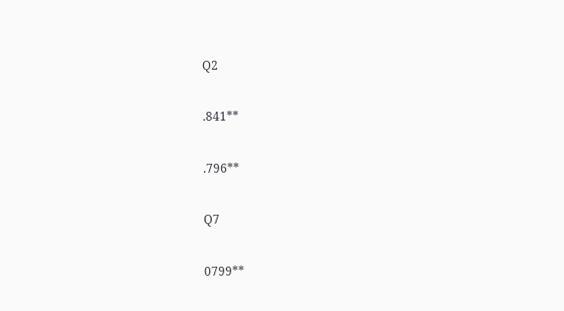Q2

.841**

.796**

Q7

0799**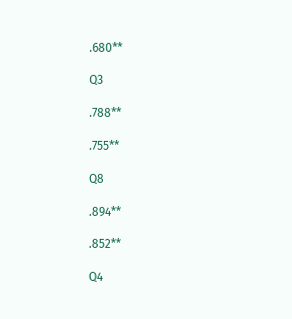.680**

Q3

.788**

.755**

Q8

.894**

.852**

Q4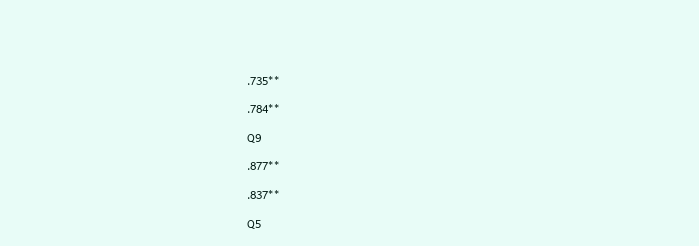.735**

.784**

Q9

.877**

.837**

Q5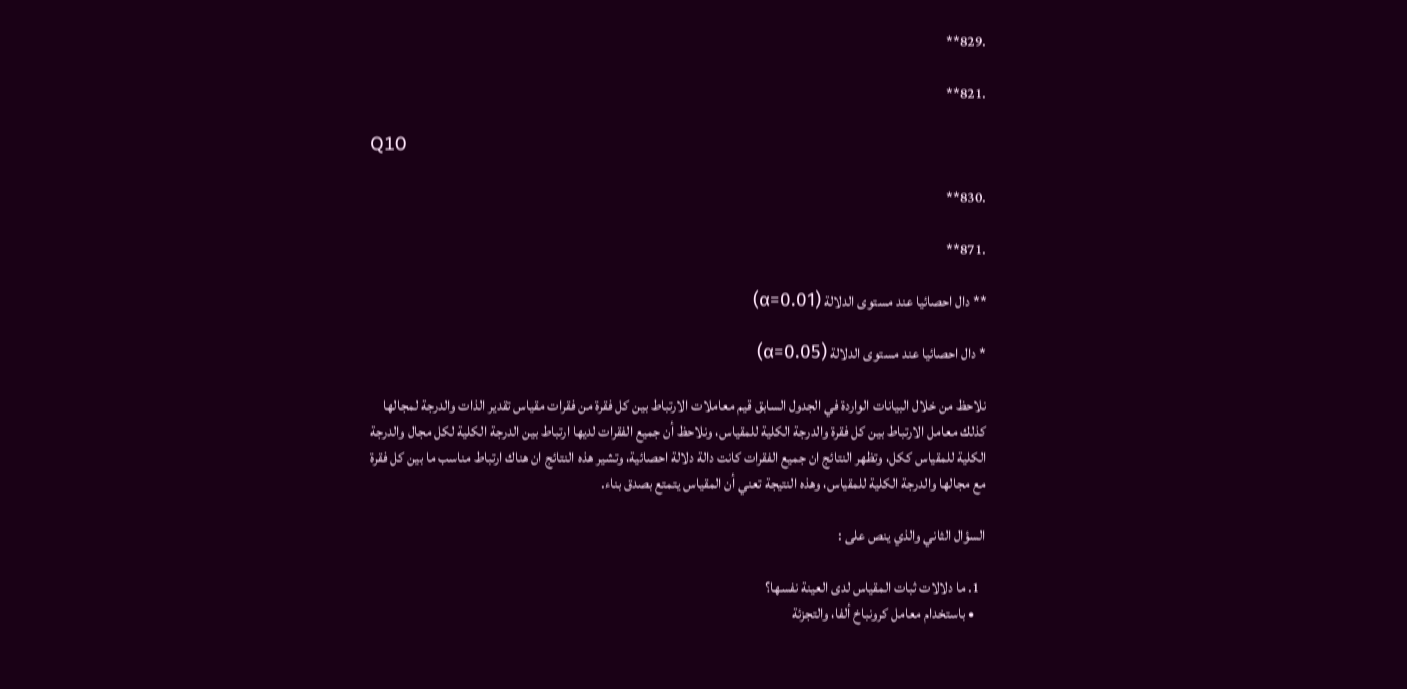.829**

.821**

Q10

.830**

.871**

** دال احصائيا عند مستوى الدلالة (α=0.01)

* دال احصائيا عند مستوى الدلالة (α=0.05)

نلاحظ من خلال البيانات الواردة في الجدول السابق قيم معاملات الارتباط بين كل فقرة من فقرات مقياس تقدير الذات والدرجة لمجالها كذلك معامل الارتباط بين كل فقرة والدرجة الكلية للمقياس، ونلاحظ أن جميع الفقرات لديها ارتباط بين الدرجة الكلية لكل مجال والدرجة الكلية للمقياس ككل، وتظهر النتائج ان جميع الفقرات كانت دالة دلالة احصائية، وتشير هذه النتائج ان هناك ارتباط مناسب ما بين كل فقرة مع مجالها والدرجة الكلية للمقياس، وهذه النتيجة تعني أن المقياس يتمتع بصدق بناء.

السؤال الثاني والذي ينص على :

  1. ما دلالات ثبات المقياس لدى العينة نفسها؟
    • باستخدام معامل كرونباخ ألفا، والتجزئة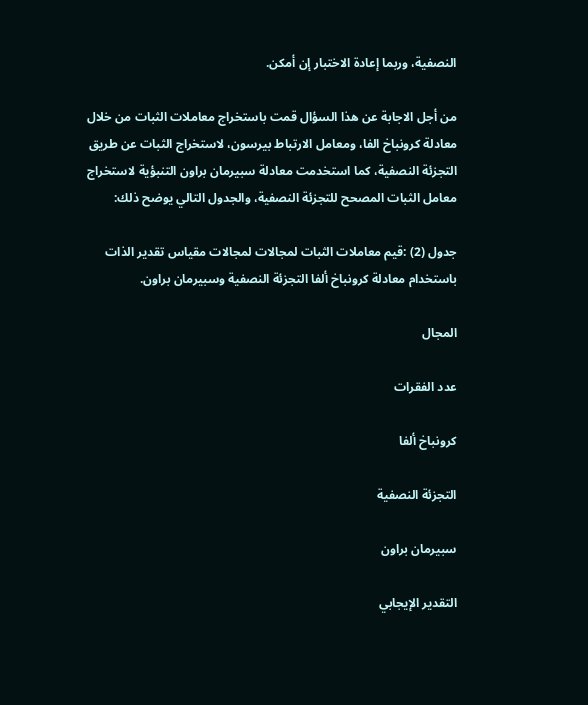النصفية، وربما إعادة الاختبار إن أمكن.

من أجل الاجابة عن هذا السؤال قمت باستخراج معاملات الثبات من خلال معادلة كرونباخ الفا، ومعامل الارتباط بيرسون، لاستخراج الثبات عن طريق التجزئة النصفية، كما استخدمت معادلة سبيرمان براون التنبؤية لاستخراج معامل الثبات المصحح للتجزئة النصفية، والجدول التالي يوضح ذلك:

جدول (2) :قيم معاملات الثبات لمجالات لمجالات مقياس تقدير الذات باستخدام معادلة كرونباخ ألفا التجزئة النصفية وسبيرمان براون.

المجال

عدد الفقرات

كرونباخ ألفا

التجزئة النصفية

سبيرمان براون

التقدير الإيجابي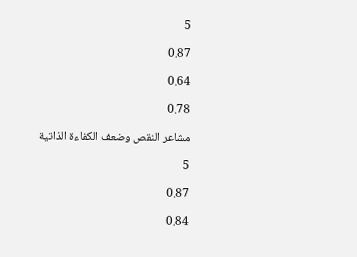5

0.87

0.64

0.78

مشاعر النقص وضعف الكفاءة الذاتية

5

0.87

0.84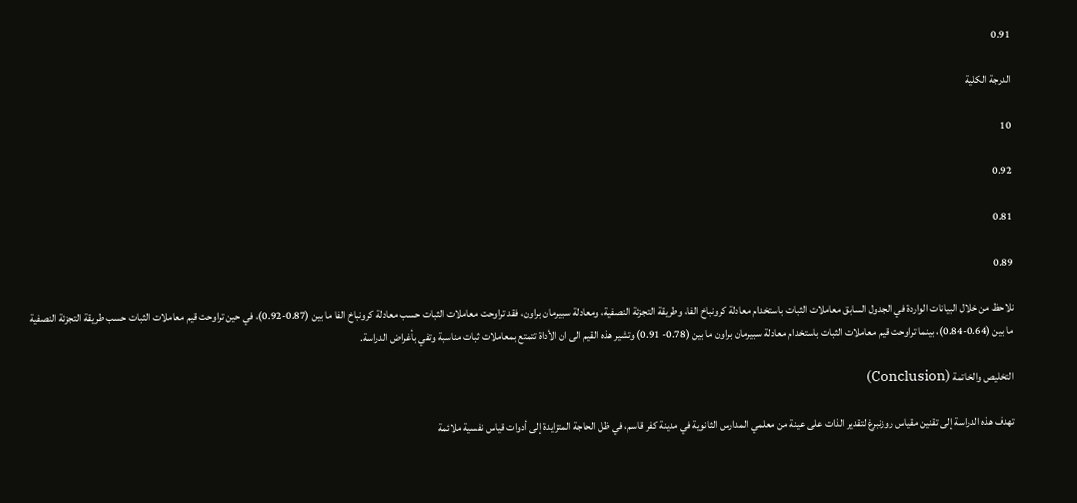0.91

الدرجة الكلية

10

0.92

0.81

0.89

نلاحظ من خلال البيانات الواردة في الجدول السابق معاملات الثبات باستخدام معادلة كرونباخ الفا، وطريقة التجزئة النصفية، ومعادلة سبيرمان براون، فقد تراوحت معاملات الثبات حسب معادلة كرونباخ الفا ما بين (0.87-0.92)، في حين تراوحت قيم معاملات الثبات حسب طريقة التجزئة النصفية ما بين (0.64-0.84)، بينما تراوحت قيم معاملات الثبات باستخدام معادلة سبيرمان براون ما بين (0.78- 0.91) وتشير هذه القيم الى ان الأداة تتمتع بمعاملات ثبات مناسبة وتفي بأغراض الدراسة.

التخليص والخاتمة (Conclusion)

تهدف هذه الدراسة إلى تقنين مقياس روزنبرغ لتقدير الذات على عينة من معلمي المدارس الثانوية في مدينة كفر قاسم، في ظل الحاجة المتزايدة إلى أدوات قياس نفسية ملائمة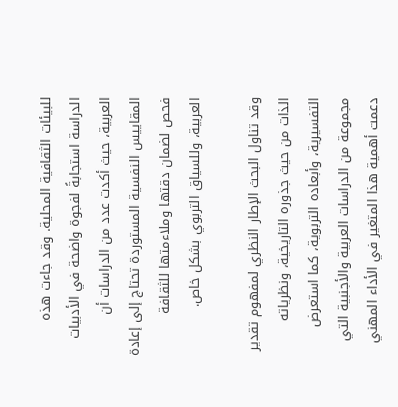للبيئات الثقافية المحلية. وقد جاءت هذه الدراسة استجابةً لفجوة واضحة في الأدبيات العربية، حيث أكدت عدد من الدراسات أن المقاييس النفسية المستوردة تحتاج إلى إعادة فحص لضمان دقتها وملاءمتها للثقافة العربية، وللسياق التربوي بشكل خاص.

وقد تناول البحث الإطار النظري لمفهوم تقدير الذات من حيث جذوره التاريخية، ونظرياته التفسيرية، وأبعاده التربوية، كما استعرض مجموعة من الدراسات العربية والأجنبية التي دعمت أهمية هذا المتغير في الأداء المهني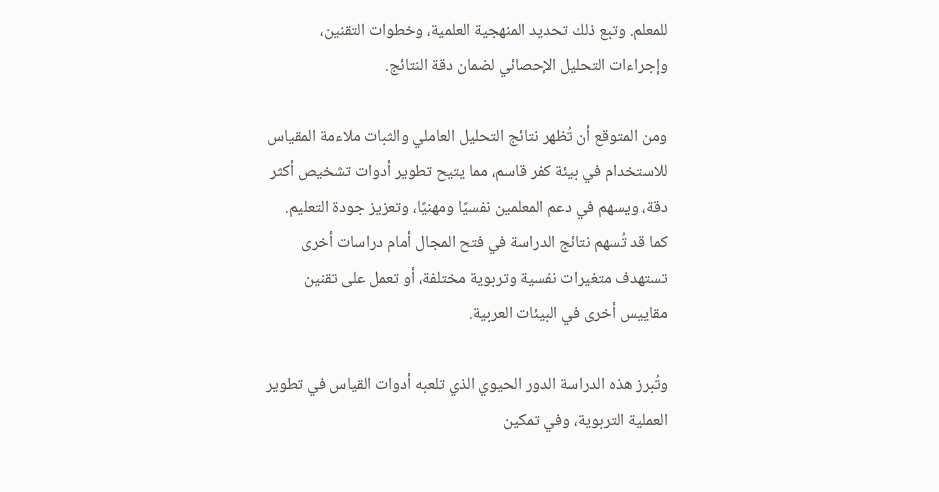للمعلم. وتبع ذلك تحديد المنهجية العلمية، وخطوات التقنين، وإجراءات التحليل الإحصائي لضمان دقة النتائج.

ومن المتوقع أن تُظهر نتائج التحليل العاملي والثبات ملاءمة المقياس للاستخدام في بيئة كفر قاسم، مما يتيح تطوير أدوات تشخيص أكثر دقة، ويسهم في دعم المعلمين نفسيًا ومهنيًا، وتعزيز جودة التعليم. كما قد تُسهم نتائج الدراسة في فتح المجال أمام دراسات أخرى تستهدف متغيرات نفسية وتربوية مختلفة، أو تعمل على تقنين مقاييس أخرى في البيئات العربية.

وتُبرز هذه الدراسة الدور الحيوي الذي تلعبه أدوات القياس في تطوير العملية التربوية، وفي تمكين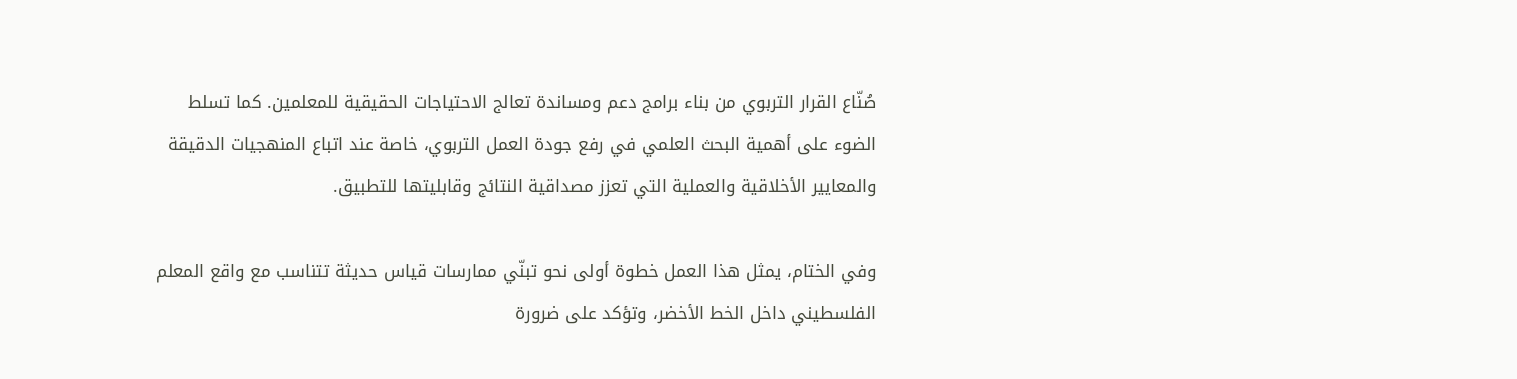صُنّاع القرار التربوي من بناء برامج دعم ومساندة تعالج الاحتياجات الحقيقية للمعلمين. كما تسلط الضوء على أهمية البحث العلمي في رفع جودة العمل التربوي، خاصة عند اتباع المنهجيات الدقيقة والمعايير الأخلاقية والعملية التي تعزز مصداقية النتائج وقابليتها للتطبيق.

وفي الختام، يمثل هذا العمل خطوة أولى نحو تبنّي ممارسات قياس حديثة تتناسب مع واقع المعلم الفلسطيني داخل الخط الأخضر، وتؤكد على ضرورة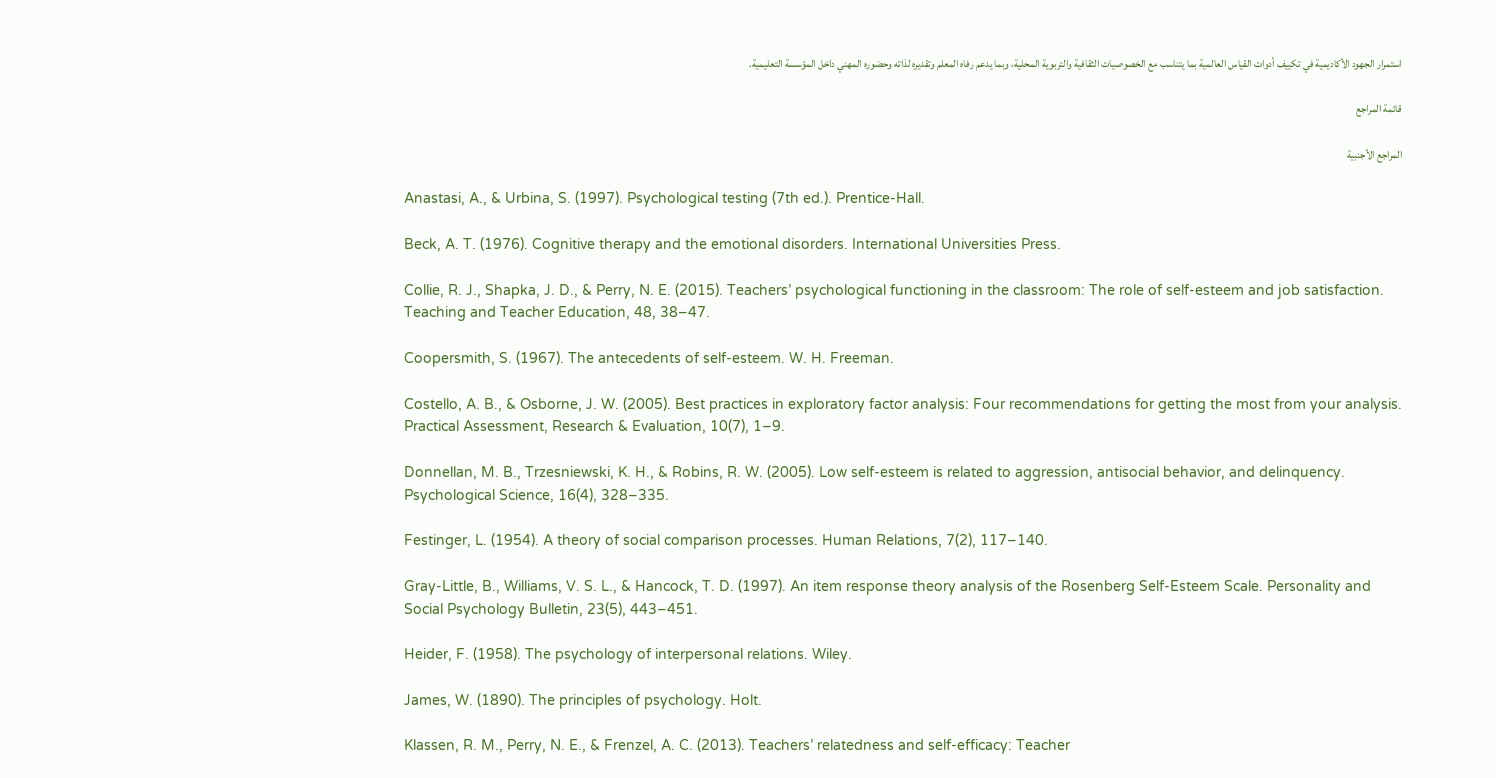استمرار الجهود الأكاديمية في تكييف أدوات القياس العالمية بما يتناسب مع الخصوصيات الثقافية والتربوية المحلية، وبما يدعم رفاه المعلم وتقديره لذاته وحضوره المهني داخل المؤسسة التعليمية.

قائمة المراجع

المراجع الأجنبية

Anastasi, A., & Urbina, S. (1997). Psychological testing (7th ed.). Prentice-Hall.

Beck, A. T. (1976). Cognitive therapy and the emotional disorders. International Universities Press.

Collie, R. J., Shapka, J. D., & Perry, N. E. (2015). Teachers’ psychological functioning in the classroom: The role of self-esteem and job satisfaction. Teaching and Teacher Education, 48, 38–47.

Coopersmith, S. (1967). The antecedents of self-esteem. W. H. Freeman.

Costello, A. B., & Osborne, J. W. (2005). Best practices in exploratory factor analysis: Four recommendations for getting the most from your analysis. Practical Assessment, Research & Evaluation, 10(7), 1–9.

Donnellan, M. B., Trzesniewski, K. H., & Robins, R. W. (2005). Low self-esteem is related to aggression, antisocial behavior, and delinquency. Psychological Science, 16(4), 328–335.

Festinger, L. (1954). A theory of social comparison processes. Human Relations, 7(2), 117–140.

Gray-Little, B., Williams, V. S. L., & Hancock, T. D. (1997). An item response theory analysis of the Rosenberg Self-Esteem Scale. Personality and Social Psychology Bulletin, 23(5), 443–451.

Heider, F. (1958). The psychology of interpersonal relations. Wiley.

James, W. (1890). The principles of psychology. Holt.

Klassen, R. M., Perry, N. E., & Frenzel, A. C. (2013). Teachers’ relatedness and self-efficacy: Teacher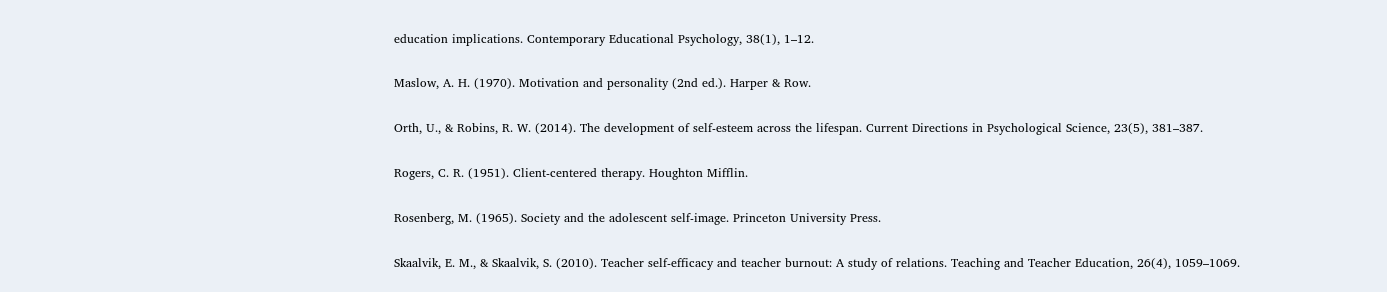education implications. Contemporary Educational Psychology, 38(1), 1–12.

Maslow, A. H. (1970). Motivation and personality (2nd ed.). Harper & Row.

Orth, U., & Robins, R. W. (2014). The development of self-esteem across the lifespan. Current Directions in Psychological Science, 23(5), 381–387.

Rogers, C. R. (1951). Client-centered therapy. Houghton Mifflin.

Rosenberg, M. (1965). Society and the adolescent self-image. Princeton University Press.

Skaalvik, E. M., & Skaalvik, S. (2010). Teacher self-efficacy and teacher burnout: A study of relations. Teaching and Teacher Education, 26(4), 1059–1069.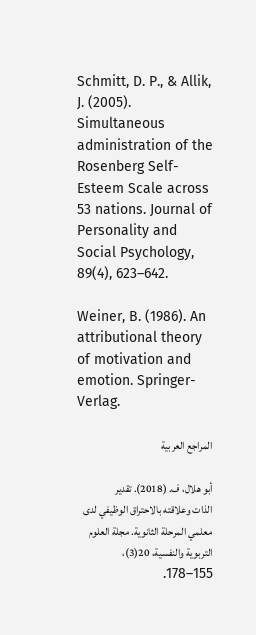Schmitt, D. P., & Allik, J. (2005). Simultaneous administration of the Rosenberg Self-Esteem Scale across 53 nations. Journal of Personality and Social Psychology, 89(4), 623–642.

Weiner, B. (1986). An attributional theory of motivation and emotion. Springer-Verlag.

المراجع العربية

أبو هلال، ف. (2018). تقدير الذات وعلاقته بالاحتراق الوظيفي لدى معلمي المرحلة الثانوية. مجلة العلوم التربوية والنفسية، 20(3)، 155–178.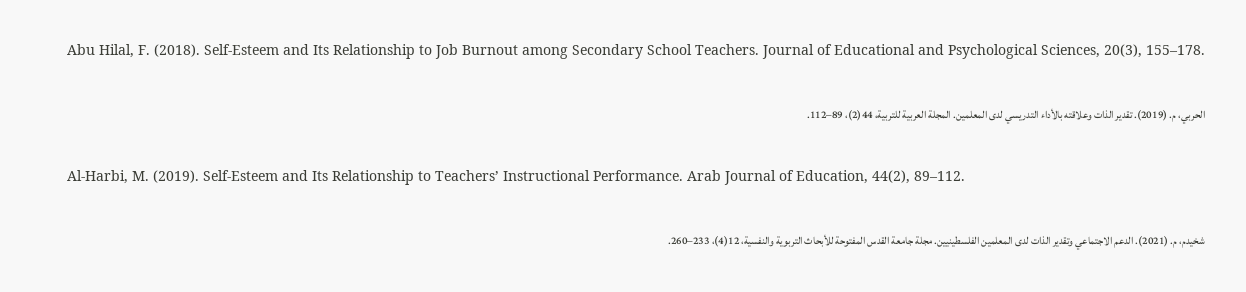Abu Hilal, F. (2018). Self-Esteem and Its Relationship to Job Burnout among Secondary School Teachers. Journal of Educational and Psychological Sciences, 20(3), 155–178.

الحربي، م. (2019). تقدير الذات وعلاقته بالأداء التدريسي لدى المعلمين. المجلة العربية للتربية، 44(2)، 89–112.

Al-Harbi, M. (2019). Self-Esteem and Its Relationship to Teachers’ Instructional Performance. Arab Journal of Education, 44(2), 89–112.

شخيدم، م. (2021). الدعم الاجتماعي وتقدير الذات لدى المعلمين الفلسطينيين. مجلة جامعة القدس المفتوحة للأبحاث التربوية والنفسية، 12(4)، 233–260.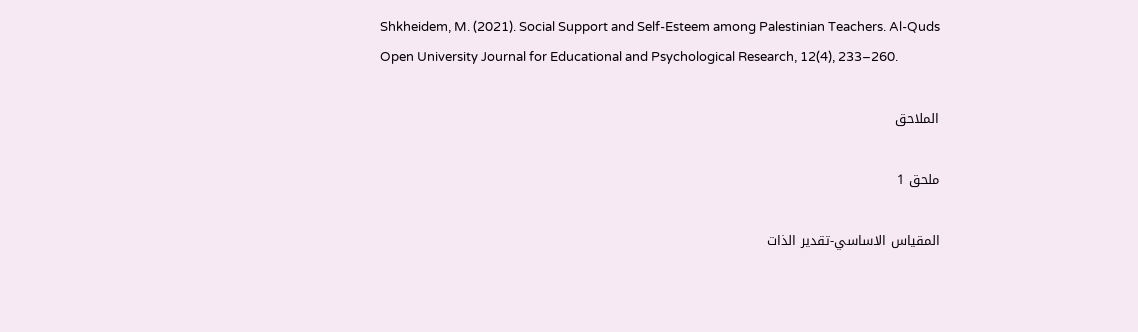Shkheidem, M. (2021). Social Support and Self-Esteem among Palestinian Teachers. Al-Quds Open University Journal for Educational and Psychological Research, 12(4), 233–260.

الملاحق

ملحق 1

المقياس الاساسي-تقدير الذات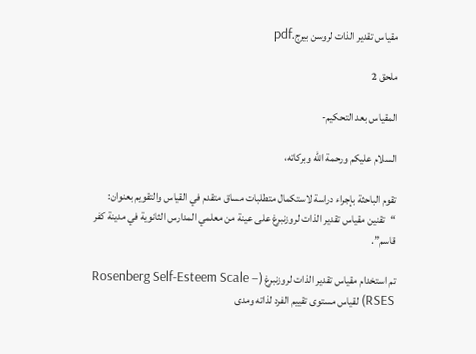مقياس تقدير الذات لروسن بيرج.pdf

ملحق 2

المقياس بعد التحكيم-

السلام عليكم ورحمة الله وبركاته،

تقوم الباحثة بإجراء دراسة لاستكمال متطلبات مساق متقدم في القياس والتقويم بعنوان:
“تقنين مقياس تقدير الذات لروزنبرغ على عينة من معلمي المدارس الثانوية في مدينة كفر قاسم”.

تم استخدام مقياس تقدير الذات لروزنبرغ (Rosenberg Self-Esteem Scale – RSES) لقياس مستوى تقييم الفرد لذاته ومدى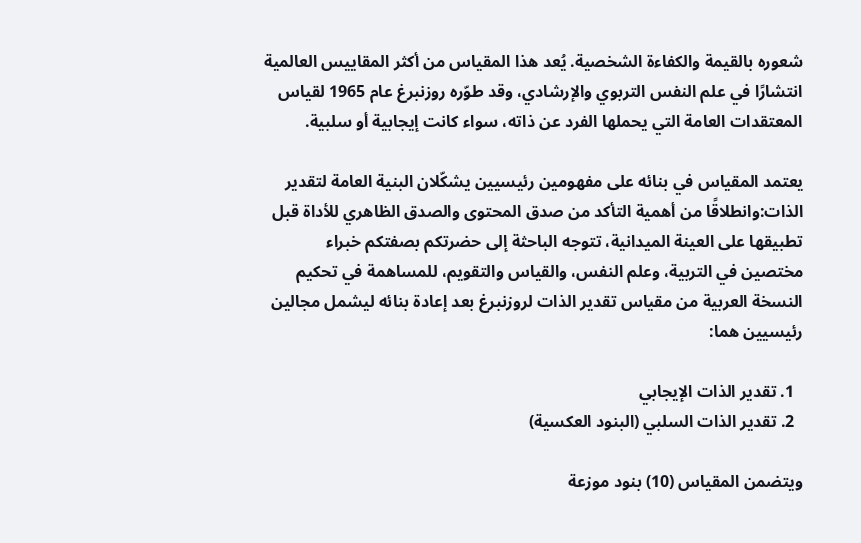شعوره بالقيمة والكفاءة الشخصية. يُعد هذا المقياس من أكثر المقاييس العالمية انتشارًا في علم النفس التربوي والإرشادي، وقد طوّره روزنبرغ عام 1965 لقياس المعتقدات العامة التي يحملها الفرد عن ذاته، سواء كانت إيجابية أو سلبية.

يعتمد المقياس في بنائه على مفهومين رئيسيين يشكّلان البنية العامة لتقدير الذات:وانطلاقًا من أهمية التأكد من صدق المحتوى والصدق الظاهري للأداة قبل تطبيقها على العينة الميدانية، تتوجه الباحثة إلى حضرتكم بصفتكم خبراء مختصين في التربية، وعلم النفس، والقياس والتقويم، للمساهمة في تحكيم النسخة العربية من مقياس تقدير الذات لروزنبرغ بعد إعادة بنائه ليشمل مجالين رئيسيين هما:

  1. تقدير الذات الإيجابي
  2. تقدير الذات السلبي (البنود العكسية)

ويتضمن المقياس (10) بنود موزعة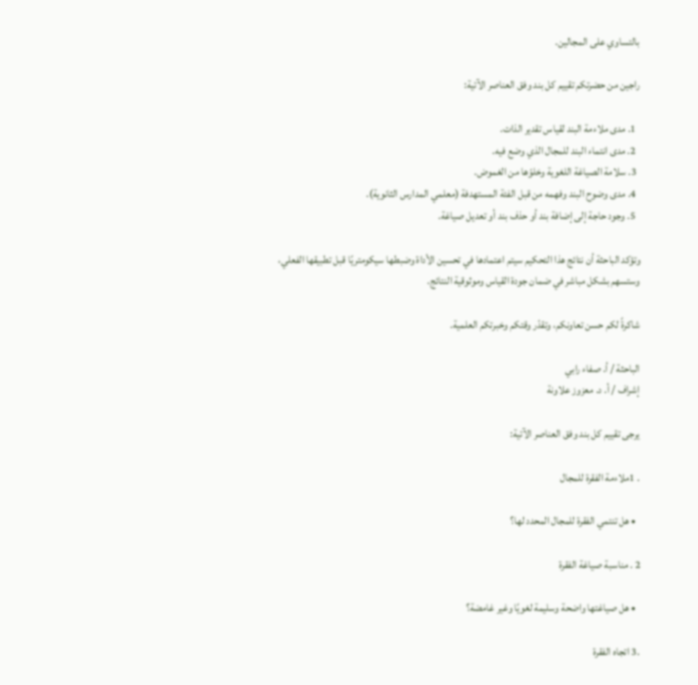بالتساوي على المجالين.

راجين من حضرتكم تقييم كل بند وفق العناصر الآتية:

  1. مدى ملاءمة البند لقياس تقدير الذات.
  2. مدى انتماء البند للمجال الذي وضع فيه.
  3. سلامة الصياغة اللغوية وخلوّها من الغموض.
  4. مدى وضوح البند وفهمه من قبل الفئة المستهدفة (معلمي المدارس الثانوية).
  5. وجود حاجة إلى إضافة بند أو حذف بند أو تعديل صياغة.

وتؤكد الباحثة أن نتائج هذا التحكيم سيتم اعتمادها في تحسين الأداة وضبطها سيكومتريًا قبل تطبيقها الفعلي،
وستسهم بشكل مباشر في ضمان جودة القياس وموثوقية النتائج.

شاكرةً لكم حسن تعاونكم، وتقدّر وقتكم وخبرتكم العلمية.

الباحثة / أ. صفاء رابي
إشراف / أ. د. معزوز علاونة

يرجى تقييم كل بند وفق العناصر الآتية:

. 1ملاءمة الفقرة للمجال

  • هل تنتمي الفقرة للمجال المحدد لها؟

2 . مناسبة صياغة الفقرة

  • هل صياغتها واضحة وسليمة لغويًا وغير غامضة؟

.3 اتجاه الفقرة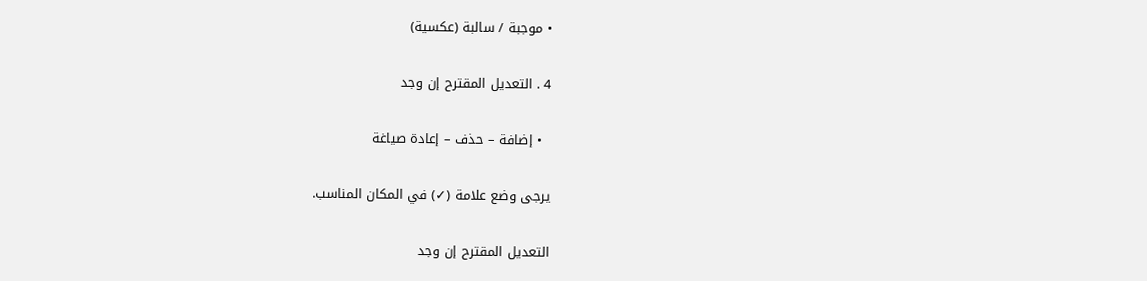• موجبة / سالبة (عكسية)

4 . التعديل المقترح إن وجد

  • إضافة – حذف – إعادة صياغة

يرجى وضع علامة (✓) في المكان المناسب.

التعديل المقترح إن وجد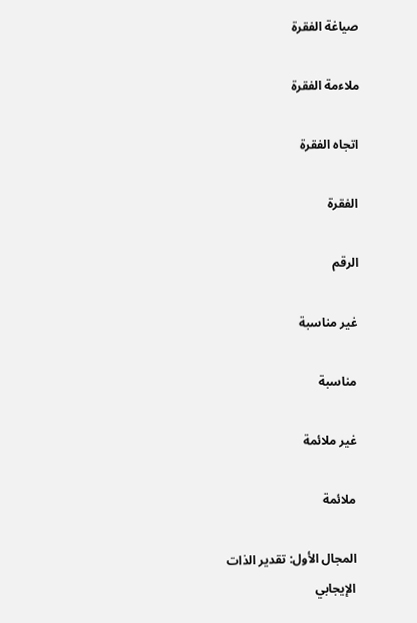صياغة الفقرة

ملاءمة الفقرة

اتجاه الفقرة

الفقرة

الرقم

غير مناسبة

مناسبة

غير ملائمة

ملائمة

المجال الأول: تقدير الذات الإيجابي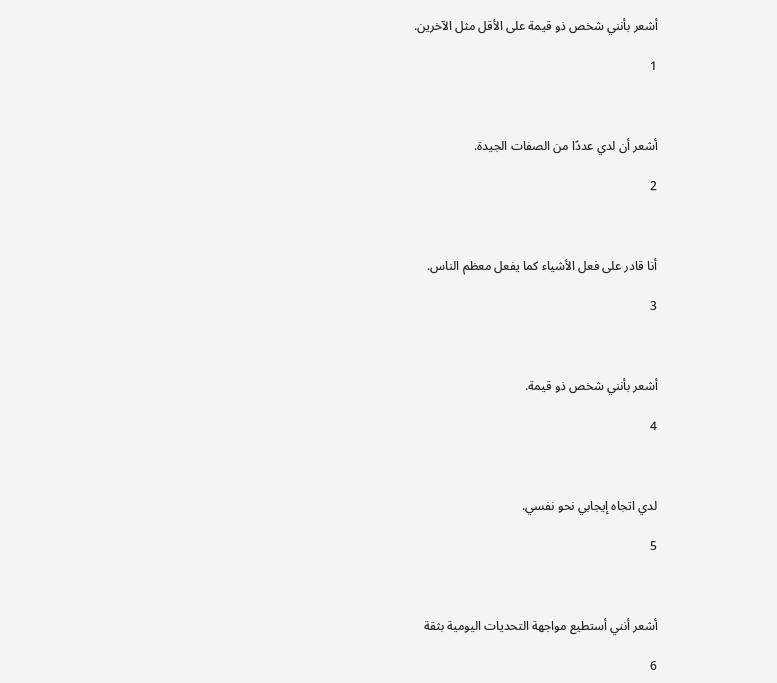أشعر بأنني شخص ذو قيمة على الأقل مثل الآخرين.

1



أشعر أن لدي عددًا من الصفات الجيدة.

2



أنا قادر على فعل الأشياء كما يفعل معظم الناس.

3



أشعر بأنني شخص ذو قيمة.

4



لدي اتجاه إيجابي نحو نفسي.

5



أشعر أنني أستطيع مواجهة التحديات اليومية بثقة

6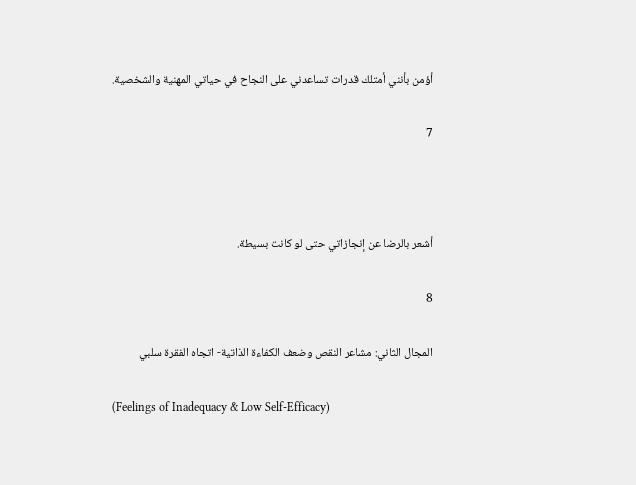أؤمن بأنني أمتلك قدرات تساعدني على النجاح في حياتي المهنية والشخصية.

7



أشعر بالرضا عن إنجازاتي حتى لو كانت بسيطة.

8

المجال الثاني: مشاعر النقص وضعف الكفاءة الذاتية- اتجاه الفقرة سلبي

(Feelings of Inadequacy & Low Self-Efficacy)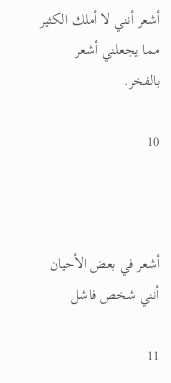أشعر أنني لا أملك الكثير مما يجعلني أشعر بالفخر.

10



أشعر في بعض الأحيان أنني شخص فاشل

11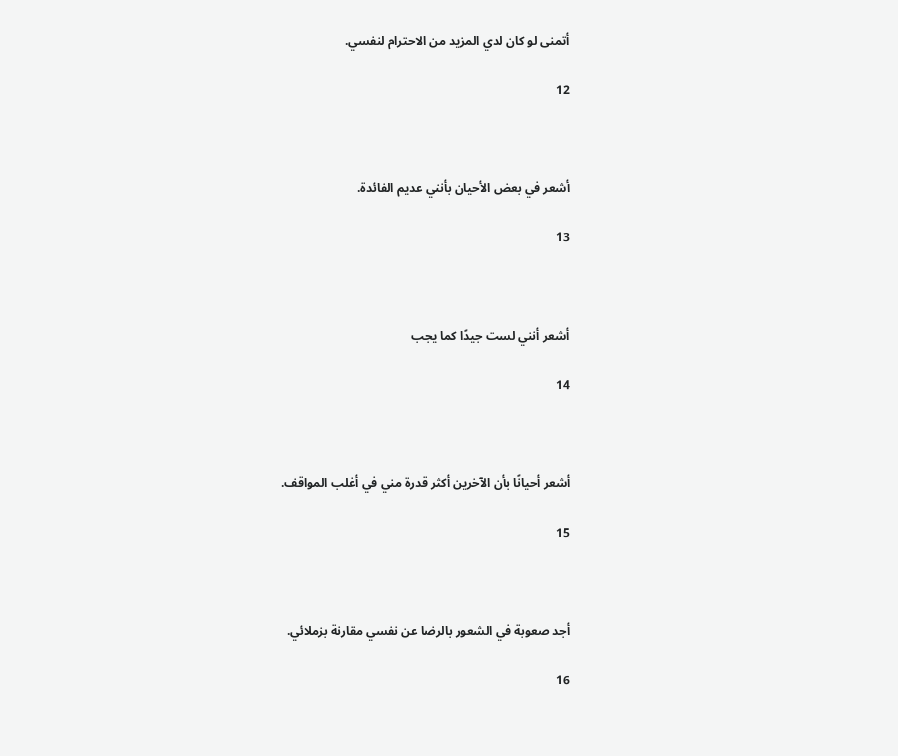أتمنى لو كان لدي المزيد من الاحترام لنفسي.

12



أشعر في بعض الأحيان بأنني عديم الفائدة.

13



أشعر أنني لست جيدًا كما يجب

14



أشعر أحيانًا بأن الآخرين أكثر قدرة مني في أغلب المواقف.

15



أجد صعوبة في الشعور بالرضا عن نفسي مقارنة بزملائي.

16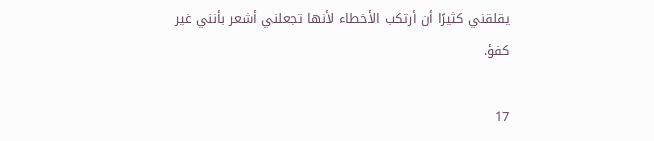يقلقني كثيرًا أن أرتكب الأخطاء لأنها تجعلني أشعر بأنني غير كفؤ.

17